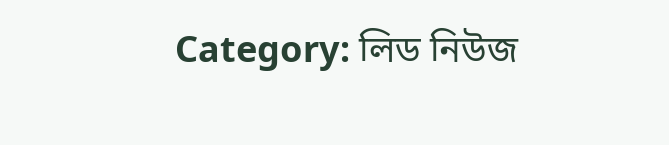Category: লিড নিউজ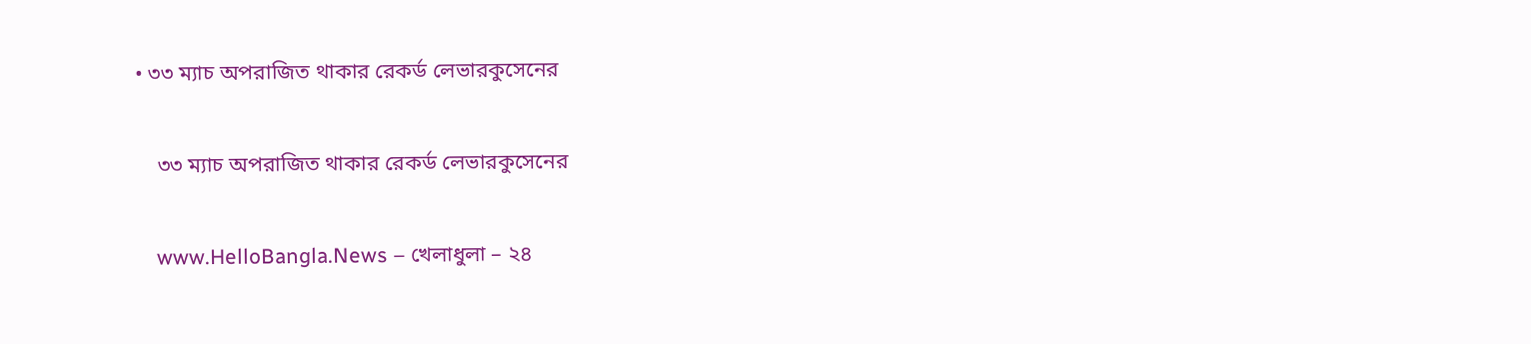• ৩৩ ম্যাচ অপরাজিত থাকার রেকর্ড লেভারকুসেনের

    ৩৩ ম্যাচ অপরাজিত থাকার রেকর্ড লেভারকুসেনের

    www.HelloBangla.News – খেলাধুলা – ২৪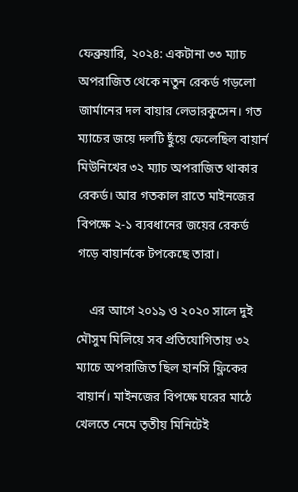ফেব্রুয়ারি, ২০২৪: একটানা ৩৩ ম্যাচ অপরাজিত থেকে নতুন রেকর্ড গড়লো জার্মানের দল বায়ার লেভারকুসেন। গত ম্যাচের জয়ে দলটি ছুঁয়ে ফেলেছিল বায়ার্ন মিউনিখের ৩২ ম্যাচ অপরাজিত থাকার রেকর্ড। আর গতকাল রাতে মাইনজের বিপক্ষে ২-১ ব্যবধানের জয়ের রেকর্ড গড়ে বায়ার্নকে টপকেছে তারা।

    এর আগে ২০১৯ ও ২০২০ সালে দুই মৌসুম মিলিয়ে সব প্রতিযোগিতায় ৩২ ম্যাচে অপরাজিত ছিল হানসি ফ্লিকের বায়ার্ন। মাইনজের বিপক্ষে ঘরের মাঠে খেলতে নেমে তৃতীয় মিনিটেই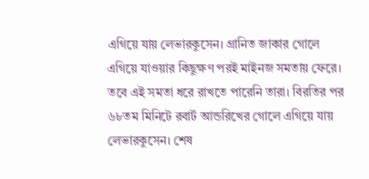এগিয়ে যায় লেভারকুসেন। গ্রানিত জাকার গোলে এগিয়ে যাওয়ার কিছুক্ষণ পরই মাইনজ সমতায় ফেরে। তবে এই সমতা ধরে রাখতে পারেনি তারা। বিরতির পর ৬৮তম মিনিটে রবার্ট আন্ডরিখের গোলে এগিয়ে যায় লেভারকুসেন। শেষ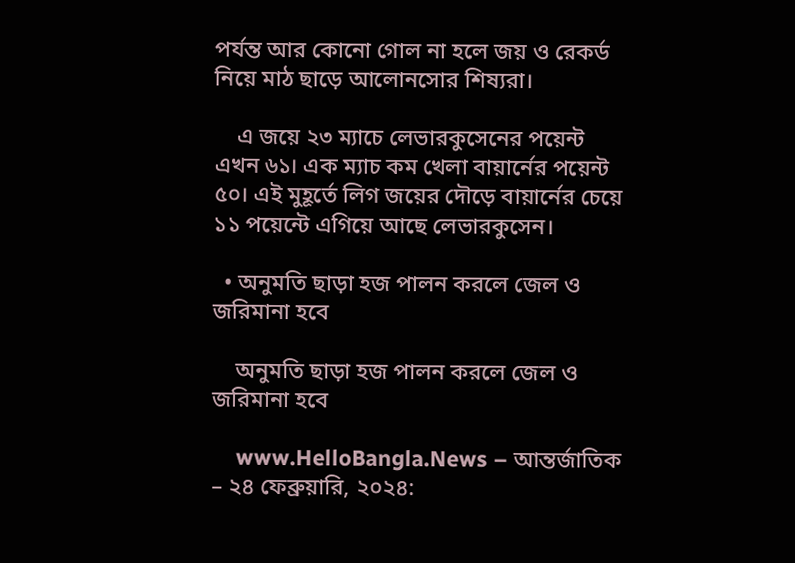পর্যন্ত আর কোনো গোল না হলে জয় ও রেকর্ড নিয়ে মাঠ ছাড়ে আলোনসোর শিষ্যরা।

    এ জয়ে ২৩ ম্যাচে লেভারকুসেনের পয়েন্ট এখন ৬১। এক ম্যাচ কম খেলা বায়ার্নের পয়েন্ট ৫০। এই মুহূর্তে লিগ জয়ের দৌড়ে বায়ার্নের চেয়ে ১১ পয়েন্টে এগিয়ে আছে লেভারকুসেন।

  • অনুমতি ছাড়া হজ পালন করলে জেল ও জরিমানা হবে

    অনুমতি ছাড়া হজ পালন করলে জেল ও জরিমানা হবে

    www.HelloBangla.News – আন্তর্জাতিক – ২৪ ফেব্রুয়ারি, ২০২৪: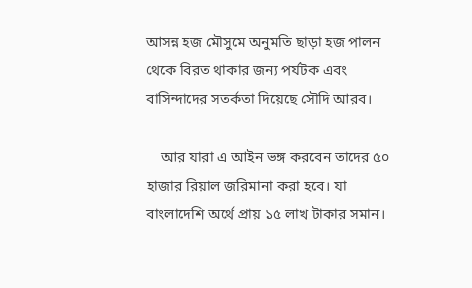আসন্ন হজ মৌসুমে অনুমতি ছাড়া হজ পালন থেকে বিরত থাকার জন্য পর্যটক এবং বাসিন্দাদের সতর্কতা দিয়েছে সৌদি আরব।

    আর যারা এ আইন ভঙ্গ করবেন তাদের ৫০ হাজার রিয়াল জরিমানা করা হবে। যা বাংলাদেশি অর্থে প্রায় ১৫ লাখ টাকার সমান।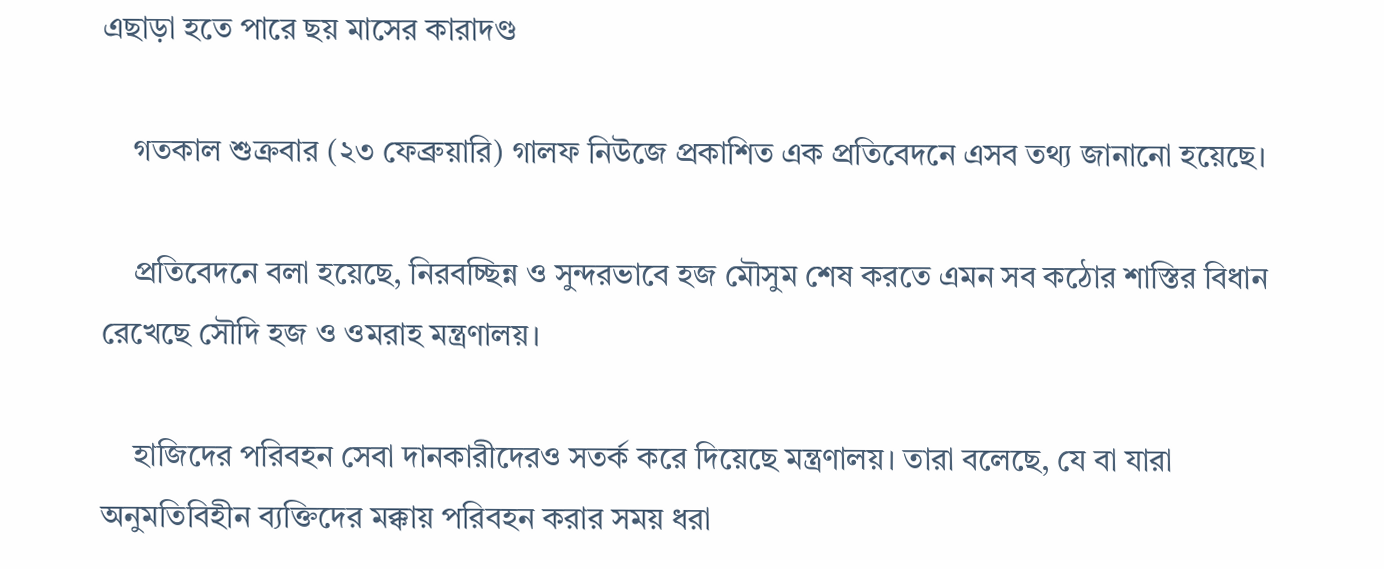এছাড়া হতে পারে ছয় মাসের কারাদণ্ড

    গতকাল শুক্রবার (২৩ ফেব্রুয়ারি) গালফ নিউজে প্রকাশিত এক প্রতিবেদনে এসব তথ্য জানানো হয়েছে।

    প্রতিবেদনে বলা হয়েছে, নিরবচ্ছিন্ন ও সুন্দরভাবে হজ মৌসুম শেষ করতে এমন সব কঠোর শাস্তির বিধান রেখেছে সৌদি হজ ও ওমরাহ মন্ত্রণালয়।

    হাজিদের পরিবহন সেবা দানকারীদেরও সতর্ক করে দিয়েছে মন্ত্রণালয়। তারা বলেছে, যে বা যারা অনুমতিবিহীন ব্যক্তিদের মক্কায় পরিবহন করার সময় ধরা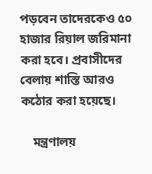পড়বেন তাদেরকেও ৫০ হাজার রিয়াল জরিমানা করা হবে। প্রবাসীদের বেলায় শাস্তি আরও কঠোর করা হয়েছে।

    মন্ত্রণালয়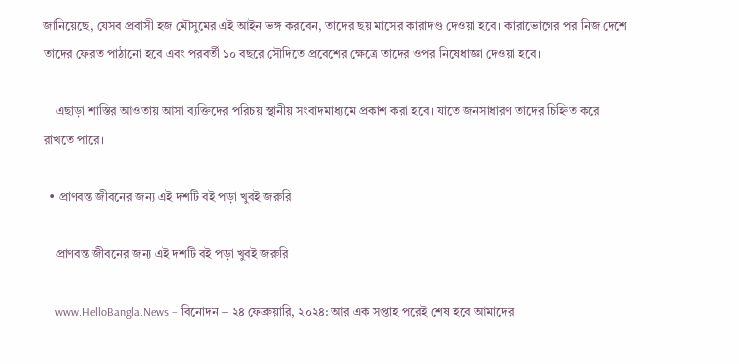জানিয়েছে, যেসব প্রবাসী হজ মৌসুমের এই আইন ভঙ্গ করবেন, তাদের ছয় মাসের কারাদণ্ড দেওয়া হবে। কারাভোগের পর নিজ দেশে তাদের ফেরত পাঠানো হবে এবং পরবর্তী ১০ বছরে সৌদিতে প্রবেশের ক্ষেত্রে তাদের ওপর নিষেধাজ্ঞা দেওয়া হবে।

    এছাড়া শাস্তির আওতায় আসা ব্যক্তিদের পরিচয় স্থানীয় সংবাদমাধ্যমে প্রকাশ করা হবে। যাতে জনসাধারণ তাদের চিহ্নিত করে রাখতে পারে।

  • প্রাণবন্ত জীবনের জন্য এই দশটি বই পড়া খুবই জরুরি

    প্রাণবন্ত জীবনের জন্য এই দশটি বই পড়া খুবই জরুরি

    www.HelloBangla.News – বিনোদন – ২৪ ফেব্রুয়ারি, ২০২৪: আর এক সপ্তাহ পরেই শেষ হবে আমাদের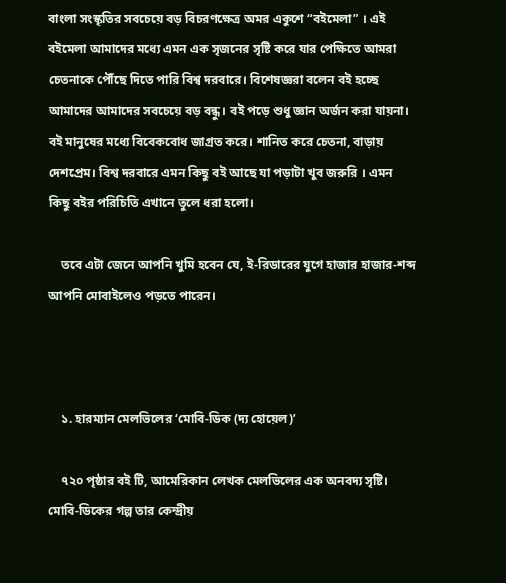বাংলা সংস্কৃতির সবচেয়ে বড় বিচরণক্ষেত্র অমর একুশে “বইমেলা” । এই বইমেলা আমাদের মধ্যে এমন এক সৃজনের সৃষ্টি করে যার পেক্ষিতে আমরা চেতনাকে পৌঁছে দিতে পারি বিশ্ব দরবারে। বিশেষজ্ঞরা বলেন বই হচ্ছে আমাদের আমাদের সবচেয়ে বড় বন্ধু। বই পড়ে শুধু জ্ঞান অর্জন করা যায়না। বই মানুষের মধ্যে বিবেকবোধ জাগ্রত করে। শানিত করে চেতনা, বাড়ায় দেশপ্রেম। বিশ্ব দরবারে এমন কিছু বই আছে যা পড়াটা খুব জরুরি । এমন কিছু বইর পরিচিতি এখানে তুলে ধরা হলো।

    তবে এটা জেনে আপনি খুমি হবেন যে, ই-রিডারের যুগে হাজার হাজার-শব্দ আপনি মোবাইলেও পড়তে পারেন।



    ১. হারম্যান মেলভিলের ‘মোবি-ডিক (দ্য হোয়েল)’

    ৭২০ পৃষ্ঠার বই টি, আমেরিকান লেখক মেলভিলের এক অনবদ্য সৃষ্টি। মোবি-ডিকের গল্প তার কেন্দ্রীয়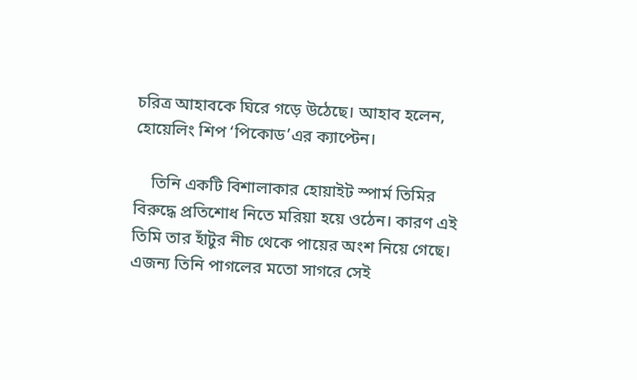চরিত্র আহাবকে ঘিরে গড়ে উঠেছে। আহাব হলেন, হোয়েলিং শিপ ‘পিকোড’এর ক্যাপ্টেন।

    তিনি একটি বিশালাকার হোয়াইট স্পার্ম তিমির বিরুদ্ধে প্রতিশোধ নিতে মরিয়া হয়ে ওঠেন। কারণ এই তিমি তার হাঁটুর নীচ থেকে পায়ের অংশ নিয়ে গেছে। এজন্য তিনি পাগলের মতো সাগরে সেই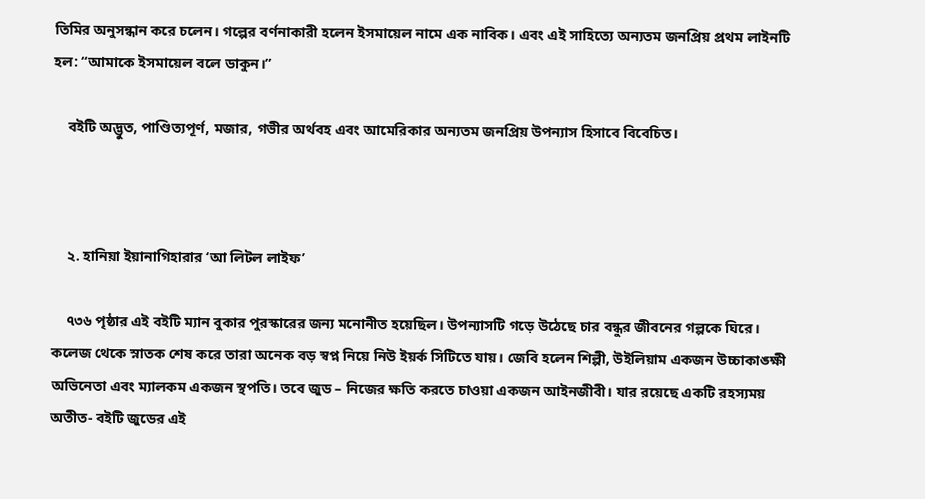তিমির অনুসন্ধান করে চলেন। গল্পের বর্ণনাকারী হলেন ইসমায়েল নামে এক নাবিক। এবং এই সাহিত্যে অন্যতম জনপ্রিয় প্রথম লাইনটি হল: “আমাকে ইসমায়েল বলে ডাকুন।”

    বইটি অদ্ভুত, পাণ্ডিত্যপূর্ণ, মজার, গভীর অর্থবহ এবং আমেরিকার অন্যতম জনপ্রিয় উপন্যাস হিসাবে বিবেচিত।



    ২. হানিয়া ইয়ানাগিহারার ‘আ লিটল লাইফ’

    ৭৩৬ পৃষ্ঠার এই বইটি ম্যান বুকার পুরস্কারের জন্য মনোনীত হয়েছিল। উপন্যাসটি গড়ে উঠেছে চার বন্ধুর জীবনের গল্পকে ঘিরে। কলেজ থেকে স্নাতক শেষ করে তারা অনেক বড় স্বপ্ন নিয়ে নিউ ইয়র্ক সিটিতে যায়। জেবি হলেন শিল্পী, উইলিয়াম একজন উচ্চাকাঙ্ক্ষী অভিনেতা এবং ম্যালকম একজন স্থপতি। তবে জুড – নিজের ক্ষতি করতে চাওয়া একজন আইনজীবী। যার রয়েছে একটি রহস্যময় অতীত- বইটি জুডের এই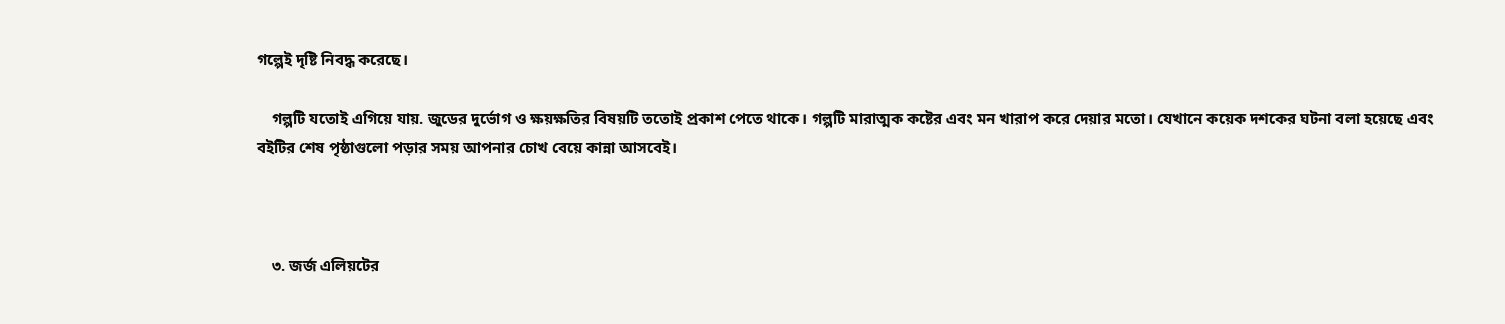গল্পেই দৃষ্টি নিবদ্ধ করেছে।

    গল্পটি যতোই এগিয়ে যায়. জুডের দুর্ভোগ ও ক্ষয়ক্ষতির বিষয়টি ততোই প্রকাশ পেতে থাকে। গল্পটি মারাত্মক কষ্টের এবং মন খারাপ করে দেয়ার মতো। যেখানে কয়েক দশকের ঘটনা বলা হয়েছে এবং বইটির শেষ পৃষ্ঠাগুলো পড়ার সময় আপনার চোখ বেয়ে কান্না আসবেই।



    ৩. জর্জ এলিয়টের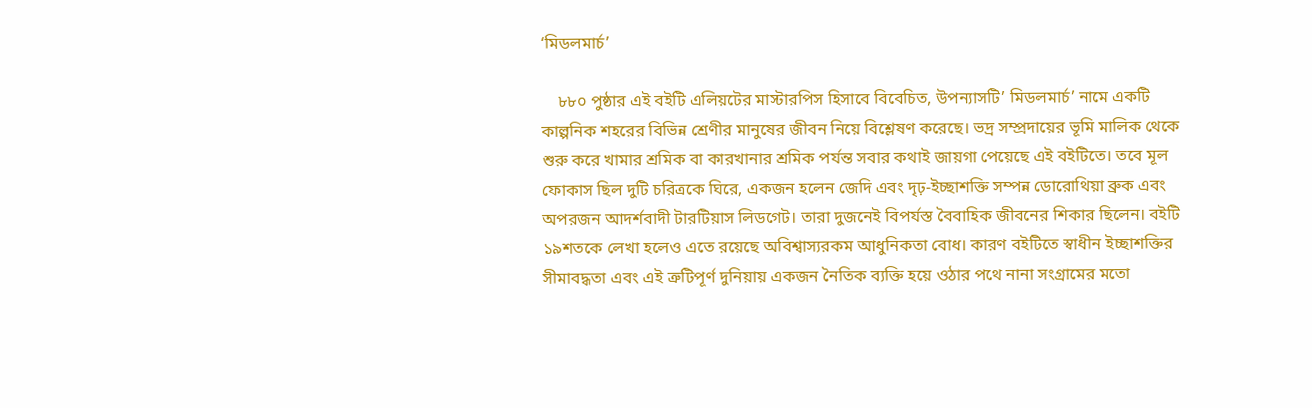‘মিডলমার্চ’

    ৮৮০ পুষ্ঠার এই বইটি এলিয়টের মাস্টারপিস হিসাবে বিবেচিত, উপন্যাসটি’ মিডলমার্চ’ নামে একটি কাল্পনিক শহরের বিভিন্ন শ্রেণীর মানুষের জীবন নিয়ে বিশ্লেষণ করেছে। ভদ্র সম্প্রদায়ের ভূমি মালিক থেকে শুরু করে খামার শ্রমিক বা কারখানার শ্রমিক পর্যন্ত সবার কথাই জায়গা পেয়েছে এই বইটিতে। তবে মূল ফোকাস ছিল দুটি চরিত্রকে ঘিরে, একজন হলেন জেদি এবং দৃঢ়-ইচ্ছাশক্তি সম্পন্ন ডোরোথিয়া ব্রুক এবং অপরজন আদর্শবাদী টারটিয়াস লিডগেট। তারা দুজনেই বিপর্যস্ত বৈবাহিক জীবনের শিকার ছিলেন। বইটি ১৯শতকে লেখা হলেও এতে রয়েছে অবিশ্বাস্যরকম আধুনিকতা বোধ। কারণ বইটিতে স্বাধীন ইচ্ছাশক্তির সীমাবদ্ধতা এবং এই ত্রুটিপূর্ণ দুনিয়ায় একজন নৈতিক ব্যক্তি হয়ে ওঠার পথে নানা সংগ্রামের মতো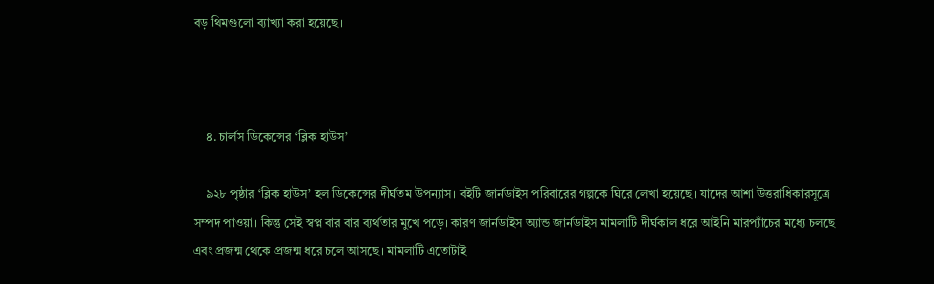বড় থিমগুলো ব্যাখ্যা করা হয়েছে।



    ৪. চার্লস ডিকেন্সের ‘ব্লিক হাউস’

    ৯২৮ পৃষ্ঠার ‘ব্লিক হাউস’ হল ডিকেন্সের দীর্ঘতম উপন্যাস। বইটি জার্নডাইস পরিবারের গল্পকে ঘিরে লেখা হয়েছে। যাদের আশা উত্তরাধিকারসূত্রে সম্পদ পাওয়া। কিন্তু সেই স্বপ্ন বার বার ব্যর্থতার মুখে পড়ে। কারণ জার্নডাইস অ্যান্ড জার্নডাইস মামলাটি দীর্ঘকাল ধরে আইনি মারপ্যাঁচের মধ্যে চলছে এবং প্রজন্ম থেকে প্রজন্ম ধরে চলে আসছে। মামলাটি এতোটাই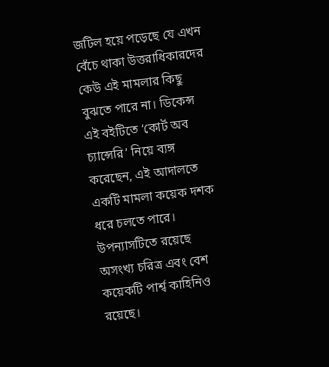জটিল হয়ে পড়েছে যে এখন বেঁচে থাকা উত্তরাধিকারদের কেউ এই মামলার কিছু বুঝতে পারে না। ডিকেন্স এই বইটিতে ‘কোর্ট অব চ্যান্সেরি’ নিয়ে ব্যঙ্গ করেছেন, এই আদালতে একটি মামলা কয়েক দশক ধরে চলতে পারে। উপন্যাসটিতে রয়েছে অসংখ্য চরিত্র এবং বেশ কয়েকটি পার্শ্ব কাহিনিও রয়েছে।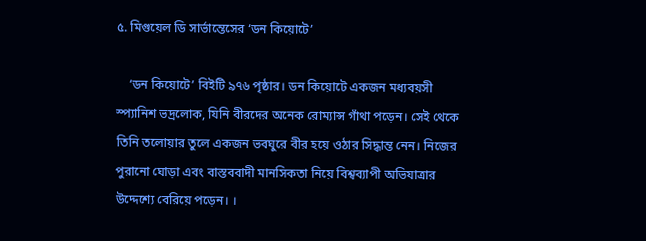৫. মিগুয়েল ডি সার্ভান্তেসের ‘ডন কিয়োটে’

    ‘ডন কিয়োটে’ বিইটি ৯৭৬ পৃষ্ঠার। ডন কিয়োটে একজন মধ্যবয়সী স্প্যানিশ ভদ্রলোক, যিনি বীরদের অনেক রোম্যান্স গাঁথা পড়েন। সেই থেকে তিনি তলোয়ার তুলে একজন ভবঘুরে বীর হয়ে ওঠার সিদ্ধান্ত নেন। নিজের পুরানো ঘোড়া এবং বাস্তববাদী মানসিকতা নিয়ে বিশ্বব্যাপী অভিযাত্রার উদ্দেশ্যে বেরিয়ে পড়েন। ।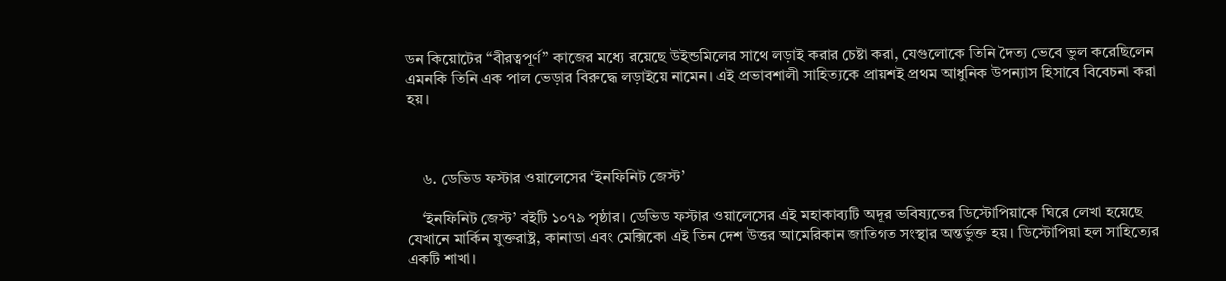ডন কিয়োটের “বীরত্বপূর্ণ” কাজের মধ্যে রয়েছে উইন্ডমিলের সাথে লড়াই করার চেষ্টা করা, যেগুলোকে তিনি দৈত্য ভেবে ভুল করেছিলেন এমনকি তিনি এক পাল ভেড়ার বিরুদ্ধে লড়াইয়ে নামেন। এই প্রভাবশালী সাহিত্যকে প্রায়শই প্রথম আধুনিক উপন্যাস হিসাবে বিবেচনা করা হয়।



    ৬. ডেভিড ফস্টার ওয়ালেসের ‘ইনফিনিট জেস্ট’

    ‘ইনফিনিট জেস্ট’ বইটি ১০৭৯ পৃষ্ঠার। ডেভিড ফস্টার ওয়ালেসের এই মহাকাব্যটি অদূর ভবিষ্যতের ডিস্টোপিয়াকে ঘিরে লেখা হয়েছে যেখানে মার্কিন যুক্তরাষ্ট্র, কানাডা এবং মেক্সিকো এই তিন দেশ উত্তর আমেরিকান জাতিগত সংস্থার অন্তর্ভুক্ত হয়। ডিস্টোপিয়া হল সাহিত্যের একটি শাখা।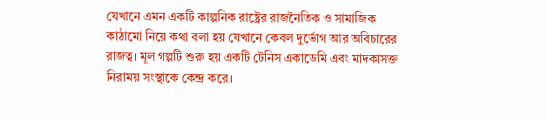যেখানে এমন একটি কাল্পনিক রাষ্ট্রের রাজনৈতিক ও সামাজিক কাঠামো নিয়ে কথা বলা হয় যেখানে কেবল দুর্ভোগ আর অবিচারের রাজত্ব। মূল গল্পটি শুরু হয় একটি টেনিস একাডেমি এবং মাদকাসক্ত নিরাময় সংস্থাকে কেন্দ্র করে।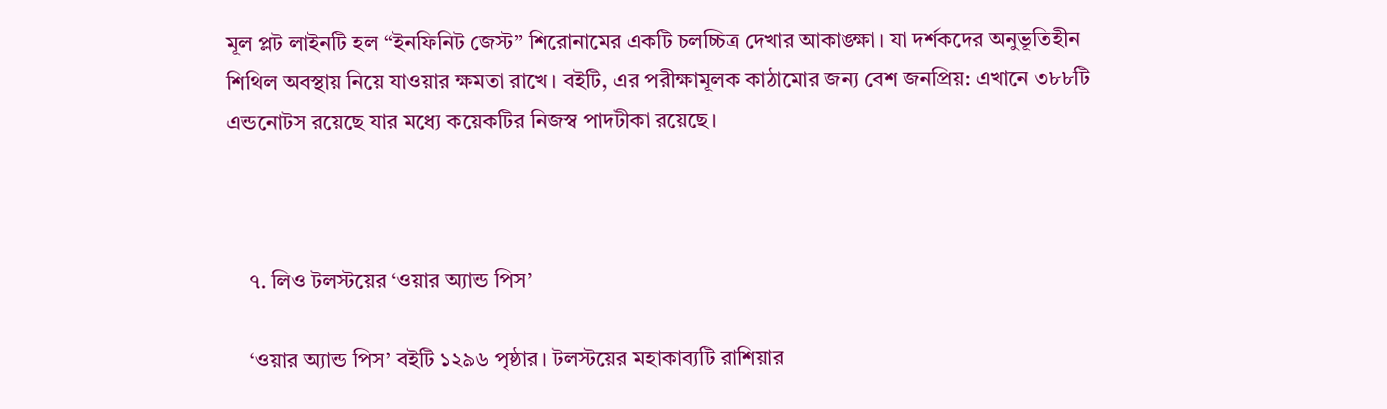মূল প্লট লাইনটি হল “ইনফিনিট জেস্ট” শিরোনামের একটি চলচ্চিত্র দেখার আকাঙ্ক্ষা। যা দর্শকদের অনুভূতিহীন শিথিল অবস্থায় নিয়ে যাওয়ার ক্ষমতা রাখে। বইটি, এর পরীক্ষামূলক কাঠামোর জন্য বেশ জনপ্রিয়: এখানে ৩৮৮টি এন্ডনোটস রয়েছে যার মধ্যে কয়েকটির নিজস্ব পাদটীকা রয়েছে।



    ৭. লিও টলস্টয়ের ‘ওয়ার অ্যান্ড পিস’

    ‘ওয়ার অ্যান্ড পিস’ বইটি ১২৯৬ পৃষ্ঠার। টলস্টয়ের মহাকাব্যটি রাশিয়ার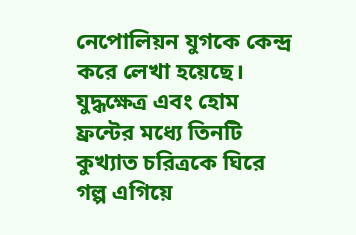নেপোলিয়ন যুগকে কেন্দ্র করে লেখা হয়েছে। যুদ্ধক্ষেত্র এবং হোম ফ্রন্টের মধ্যে তিনটি কুখ্যাত চরিত্রকে ঘিরে গল্প এগিয়ে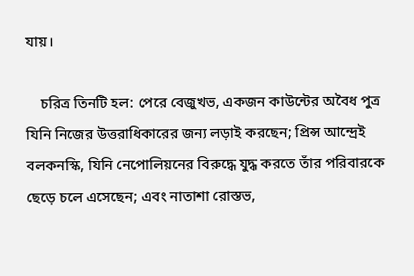যায়।

    চরিত্র তিনটি হল: পেরে বেজুখভ, একজন কাউন্টের অবৈধ পুত্র যিনি নিজের উত্তরাধিকারের জন্য লড়াই করছেন; প্রিন্স আন্দ্রেই বলকনস্কি, যিনি নেপোলিয়নের বিরুদ্ধে যুদ্ধ করতে তাঁর পরিবারকে ছেড়ে চলে এসেছেন; এবং নাতাশা রোস্তভ,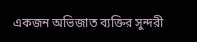একজন অভিজাত ব্যক্তির সুন্দরী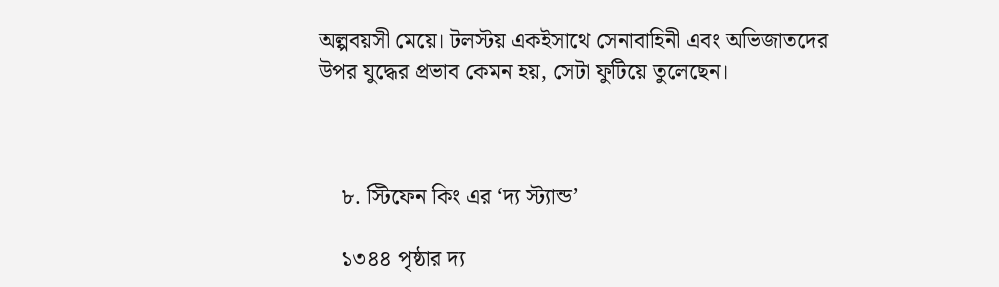অল্পবয়সী মেয়ে। টলস্টয় একইসাথে সেনাবাহিনী এবং অভিজাতদের উপর যুদ্ধের প্রভাব কেমন হয়, সেটা ফুটিয়ে তুলেছেন।



    ৮. স্টিফেন কিং এর ‘দ্য স্ট্যান্ড’

    ১৩৪৪ পৃষ্ঠার দ্য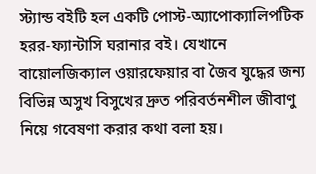স্ট্যান্ড বইটি হল একটি পোস্ট-অ্যাপোক্যালিপটিক হরর-ফ্যান্টাসি ঘরানার বই। যেখানে বায়োলজিক্যাল ওয়ারফেয়ার বা জৈব যুদ্ধের জন্য বিভিন্ন অসুখ বিসুখের দ্রুত পরিবর্তনশীল জীবাণু নিয়ে গবেষণা করার কথা বলা হয়।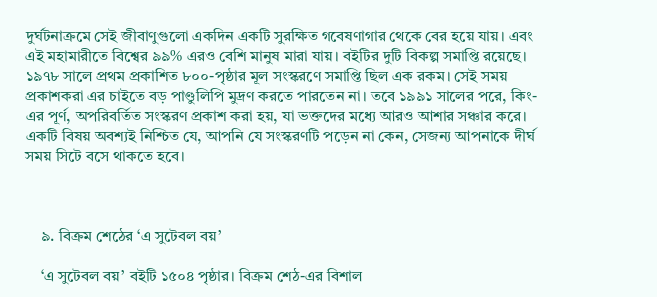দুর্ঘটনাক্রমে সেই জীবাণুগুলো একদিন একটি সুরক্ষিত গবেষণাগার থেকে বের হয়ে যায়। এবং এই মহামারীতে বিশ্বের ৯৯% এরও বেশি মানুষ মারা যায়। বইটির দুটি বিকল্প সমাপ্তি রয়েছে। ১৯৭৮ সালে প্রথম প্রকাশিত ৮০০-পৃষ্ঠার মূল সংস্করণে সমাপ্তি ছিল এক রকম। সেই সময় প্রকাশকরা এর চাইতে বড় পাণ্ডুলিপি মুদ্রণ করতে পারতেন না। তবে ১৯৯১ সালের পরে, কিং-এর পূর্ণ, অপরিবর্তিত সংস্করণ প্রকাশ করা হয়, যা ভক্তদের মধ্যে আরও আশার সঞ্চার করে। একটি বিষয় অবশ্যই নিশ্চিত যে, আপনি যে সংস্করণটি পড়েন না কেন, সেজন্য আপনাকে দীর্ঘ সময় সিটে বসে থাকতে হবে।



    ৯. বিক্রম শেঠের ‘এ সুটেবল বয়’

    ‘এ সুটেবল বয়’ বইটি ১৫০৪ পৃষ্ঠার। বিক্রম শেঠ-এর বিশাল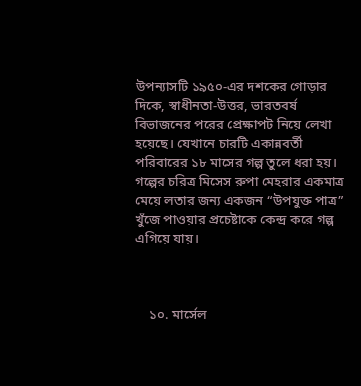উপন্যাসটি ১৯৫০-এর দশকের গোড়ার দিকে, স্বাধীনতা-উত্তর, ভারতবর্ষ বিভাজনের পরের প্রেক্ষাপট নিয়ে লেখা হয়েছে। যেখানে চারটি একান্নবর্তী পরিবারের ১৮ মাসের গল্প তুলে ধরা হয়। গল্পের চরিত্র মিসেস রুপা মেহরার একমাত্র মেয়ে লতার জন্য একজন “উপযুক্ত পাত্র” খুঁজে পাওয়ার প্রচেষ্টাকে কেন্দ্র করে গল্প এগিয়ে যায়।



    ১০. মার্সেল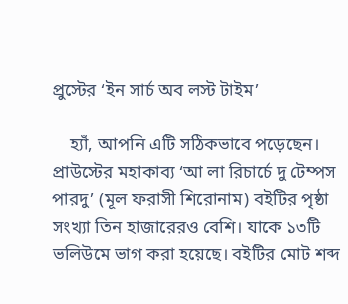প্রুস্টের ‘ইন সার্চ অব লস্ট টাইম’

    হ্যাঁ, আপনি এটি সঠিকভাবে পড়েছেন। প্রাউস্টের মহাকাব্য ‘আ লা রিচার্চে দু টেম্পস পারদু’ (মূল ফরাসী শিরোনাম) বইটির পৃষ্ঠা সংখ্যা তিন হাজারেরও বেশি। যাকে ১৩টি ভলিউমে ভাগ করা হয়েছে। বইটির মোট শব্দ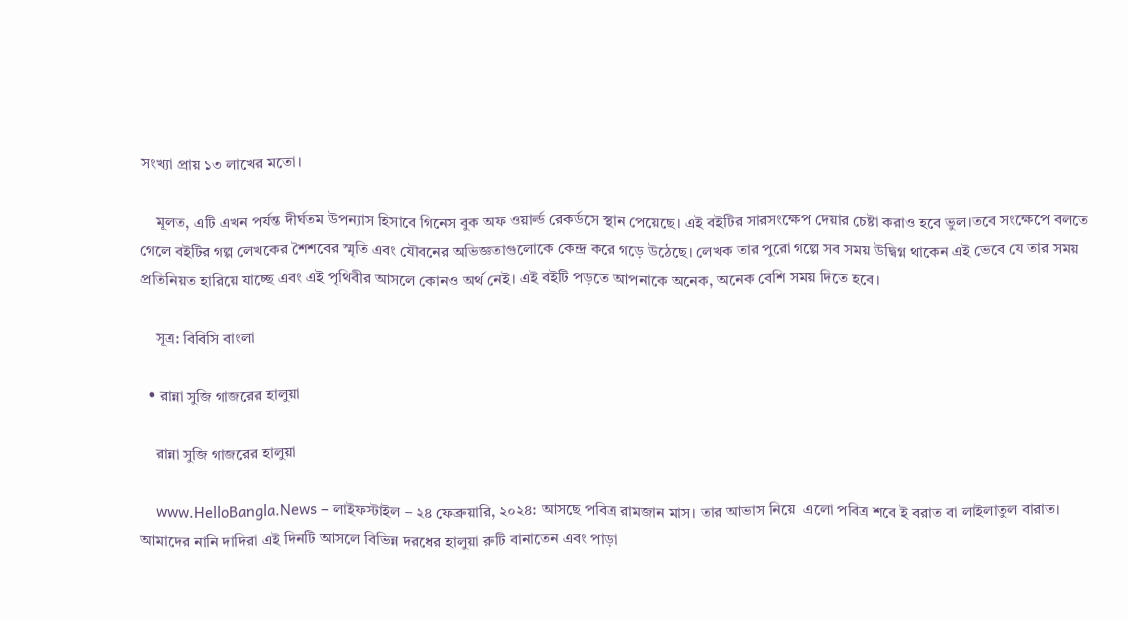সংখ্যা প্রায় ১৩ লাখের মতো।

    মূলত, এটি এখন পর্যন্ত দীর্ঘতম উপন্যাস হিসাবে গিনেস বুক অফ ওয়ার্ল্ড রেকর্ডসে স্থান পেয়েছে। এই বইটির সারসংক্ষেপ দেয়ার চেষ্টা করাও হবে ভুল।তবে সংক্ষেপে বলতে গেলে বইটির গল্প লেখকের শৈশবের স্মৃতি এবং যৌবনের অভিজ্ঞতাগুলোকে কেন্দ্র করে গড়ে উঠেছে। লেখক তার পুরো গল্পে সব সময় উদ্বিগ্ন থাকেন এই ভেবে যে তার সময় প্রতিনিয়ত হারিয়ে যাচ্ছে এবং এই পৃথিবীর আসলে কোনও অর্থ নেই। এই বইটি পড়তে আপনাকে অনেক, অনেক বেশি সময় দিতে হবে।

    সূত্র: বিবিসি বাংলা

  • রান্না সুজি গাজরের হালুয়া

    রান্না সুজি গাজরের হালুয়া

    www.HelloBangla.News – লাইফস্টাইল – ২৪ ফেব্রুয়ারি, ২০২৪: আসছে পবিত্র রামজান মাস। তার আভাস নিয়ে  এলো পবিত্র শবে ই বরাত বা লাইলাতুল বারাত। আমাদের নানি দাদিরা এই দিনটি আসলে বিভিন্ন দরধের হালুয়া রুটি বানাতেন এবং পাড়া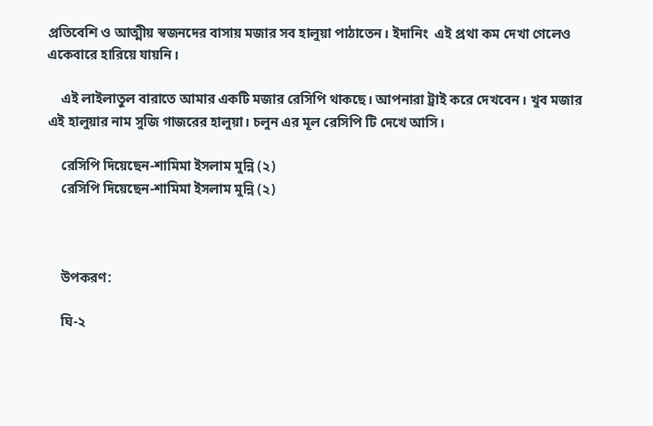প্রতিবেশি ও আত্মীয় স্বজনদের বাসায় মজার সব হালুয়া পাঠাতেন। ইদানিং  এই প্রথা কম দেখা গেলেও একেবারে হারিয়ে যায়নি।

    এই লাইলাতুল বারাতে আমার একটি মজার রেসিপি থাকছে। আপনারা ট্রাই করে দেখবেন। খুব মজার  এই হালুয়ার নাম সুজি গাজরের হালুয়া। চলুন এর মূল রেসিপি টি দেখে আসি।

    রেসিপি দিয়েছেন-শামিমা ইসলাম মুন্নি (২)
    রেসিপি দিয়েছেন-শামিমা ইসলাম মুন্নি (২)



    উপকরণ:

    ঘি-২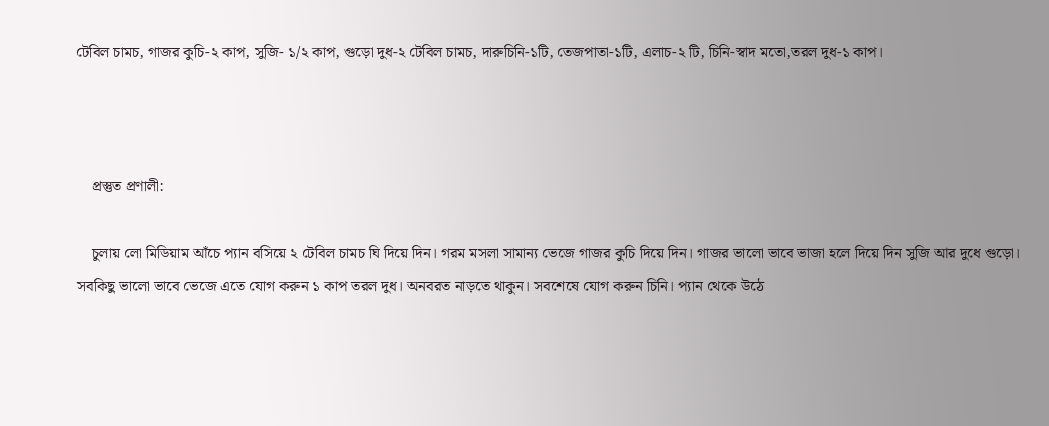টেবিল চামচ, গাজর কুচি-২ কাপ, সুজি- ১/২ কাপ, গুড়ো দুধ-২ টেবিল চামচ, দারুচিনি-১টি, তেজপাতা-১টি, এলাচ-২ টি, চিনি-স্বাদ মতো,তরল দুধ-১ কাপ।



    প্রস্তুত প্রণালী:

    চুলায় লো মিডিয়াম আঁচে প্যান বসিয়ে ২ টেবিল চামচ ঘি দিয়ে দিন। গরম মসলা সামান্য ভেজে গাজর কুচি দিয়ে দিন। গাজর ভালো ভাবে ভাজা হলে দিয়ে দিন সুজি আর দুধে গুড়ো। সবকিছু ভালো ভাবে ভেজে এতে যোগ করুন ১ কাপ তরল দুধ। অনবরত নাড়তে থাকুন। সবশেষে যোগ করুন চিনি। প্যান থেকে উঠে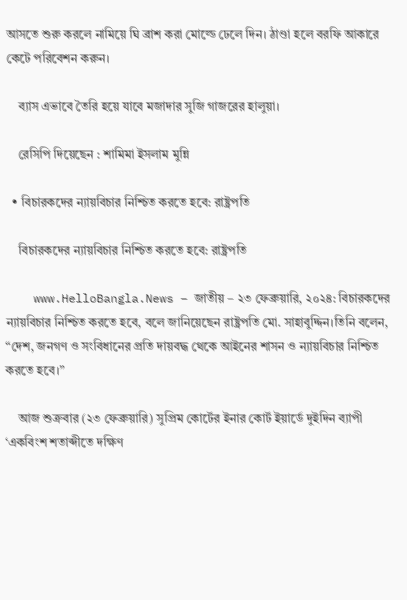আসতে শুরু করলে নামিয়ে ঘি ব্রাশ করা মোল্ডে ঢেলে দিন। ঠাণ্ডা হলে বরফি আকারে কেটে পরিবেশন করুন।

    ব্যাস এভাবে তৈরি হয়ে যাবে মজাদার সুজি গাজরের হালুয়া।

    রেসিপি দিয়েছেন : শামিমা ইসলাম মুন্নি

  • বিচারকদের ন্যায়বিচার নিশ্চিত করতে হবে: রাষ্ট্রপতি

    বিচারকদের ন্যায়বিচার নিশ্চিত করতে হবে: রাষ্ট্রপতি

    www.HelloBangla.News – জাতীয় – ২৩ ফেব্রুয়ারি, ২০২৪: বিচারকদের ন্যায়বিচার নিশ্চিত করতে হবে, বলে জানিয়েছেন রাষ্ট্রপতি মো. সাহাবুদ্দিন।তিনি বলেন, “দেশ, জনগণ ও সংবিধানের প্রতি দায়বদ্ধ থেকে আইনের শাসন ও ন্যায়বিচার নিশ্চিত করতে হবে।”

    আজ শুক্রবার (২৩ ফেব্রুয়ারি) সুপ্রিম কোর্টের ইনার কোর্ট ইয়ার্ডে দুইদিন ব্যাপী ‘একবিংশ শতাব্দীতে দক্ষিণ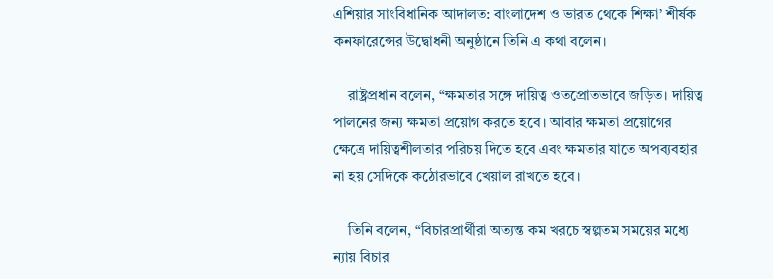এশিয়ার সাংবিধানিক আদালত: বাংলাদেশ ও ভারত থেকে শিক্ষা’ শীর্ষক কনফারেন্সের উদ্বোধনী অনুষ্ঠানে তিনি এ কথা বলেন।

    রাষ্ট্রপ্রধান বলেন, “ক্ষমতার সঙ্গে দায়িত্ব ওতপ্রোতভাবে জড়িত। দায়িত্ব পালনের জন্য ক্ষমতা প্রয়োগ করতে হবে। আবার ক্ষমতা প্রয়োগের ক্ষেত্রে দায়িত্বশীলতার পরিচয় দিতে হবে এবং ক্ষমতার যাতে অপব্যবহার না হয় সেদিকে কঠোরভাবে খেয়াল রাখতে হবে।

    তিনি বলেন, “বিচারপ্রার্থীরা অত্যন্ত কম খরচে স্বল্পতম সময়ের মধ্যে ন্যায় বিচার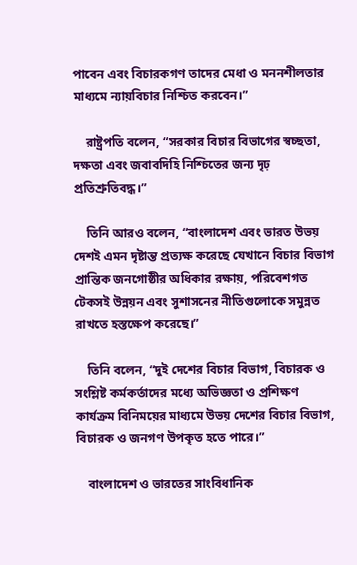পাবেন এবং বিচারকগণ তাদের মেধা ও মননশীলতার মাধ্যমে ন্যায়বিচার নিশ্চিত করবেন।”

    রাষ্ট্রপতি বলেন, “সরকার বিচার বিভাগের স্বচ্ছতা, দক্ষতা এবং জবাবদিহি নিশ্চিতের জন্য দৃঢ় প্রতিশ্রুতিবদ্ধ।”

    তিনি আরও বলেন, “বাংলাদেশ এবং ভারত উভয় দেশই এমন দৃষ্টান্ত প্রত্যক্ষ করেছে যেখানে বিচার বিভাগ প্রান্তিক জনগোষ্ঠীর অধিকার রক্ষায়, পরিবেশগত টেকসই উন্নয়ন এবং সুশাসনের নীতিগুলোকে সমুন্নত রাখতে হস্তক্ষেপ করেছে।”

    তিনি বলেন, “দুই দেশের বিচার বিভাগ, বিচারক ও সংশ্লিষ্ট কর্মকর্তাদের মধ্যে অভিজ্ঞতা ও প্রশিক্ষণ কার্যক্রম বিনিময়ের মাধ্যমে উভয় দেশের বিচার বিভাগ, বিচারক ও জনগণ উপকৃত হতে পারে।”

    বাংলাদেশ ও ভারতের সাংবিধানিক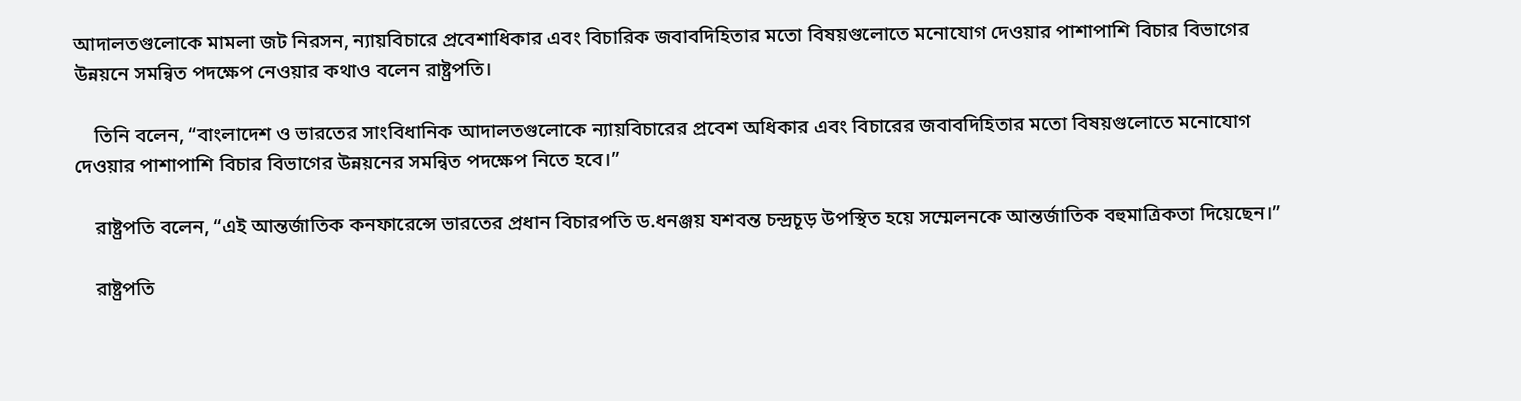আদালতগুলোকে মামলা জট নিরসন, ন্যায়বিচারে প্রবেশাধিকার এবং বিচারিক জবাবদিহিতার মতো বিষয়গুলোতে মনোযোগ দেওয়ার পাশাপাশি বিচার বিভাগের উন্নয়নে সমন্বিত পদক্ষেপ নেওয়ার কথাও বলেন রাষ্ট্রপতি।

    তিনি বলেন, “বাংলাদেশ ও ভারতের সাংবিধানিক আদালতগুলোকে ন্যায়বিচারের প্রবেশ অধিকার এবং বিচারের জবাবদিহিতার মতো বিষয়গুলোতে মনোযোগ দেওয়ার পাশাপাশি বিচার বিভাগের উন্নয়নের সমন্বিত পদক্ষেপ নিতে হবে।”

    রাষ্ট্রপতি বলেন, “এই আন্তর্জাতিক কনফারেন্সে ভারতের প্রধান বিচারপতি ড.ধনঞ্জয় যশবন্ত চন্দ্রচূড় উপস্থিত হয়ে সম্মেলনকে আন্তর্জাতিক বহুমাত্রিকতা দিয়েছেন।”

    রাষ্ট্রপতি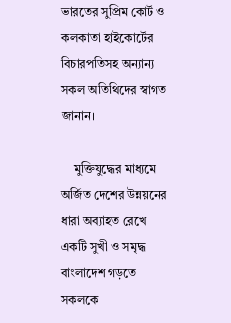ভারতের সুপ্রিম কোর্ট ও কলকাতা হাইকোর্টের বিচারপতিসহ অন্যান্য সকল অতিথিদের স্বাগত জানান।

    মুক্তিযুদ্ধের মাধ্যমে অর্জিত দেশের উন্নয়নের ধারা অব্যাহত রেখে একটি সুখী ও সমৃদ্ধ বাংলাদেশ গড়তে সকলকে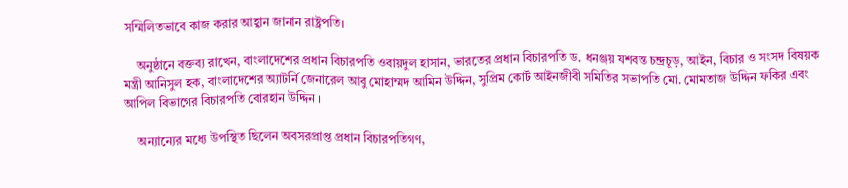সম্মিলিতভাবে কাজ করার আহ্বান জানান রাষ্ট্রপতি।

    অনুষ্ঠানে বক্তব্য রাখেন, বাংলাদেশের প্রধান বিচারপতি ওবায়দুল হাসান, ভারতের প্রধান বিচারপতি ড. ধনঞ্জয় যশবন্ত চন্দ্রচূড়, আইন, বিচার ও সংসদ বিষয়ক মন্ত্রী আনিসুল হক, বাংলাদেশের অ্যাটর্নি জেনারেল আবু মোহাম্মদ আমিন উদ্দিন, সুপ্রিম কোর্ট আইনজীবী সমিতির সভাপতি মো. মোমতাজ উদ্দিন ফকির এবং আপিল বিভাগের বিচারপতি বোরহান উদ্দিন ।

    অন্যান্যের মধ্যে উপস্থিত ছিলেন অবসরপ্রাপ্ত প্রধান বিচারপতিগণ,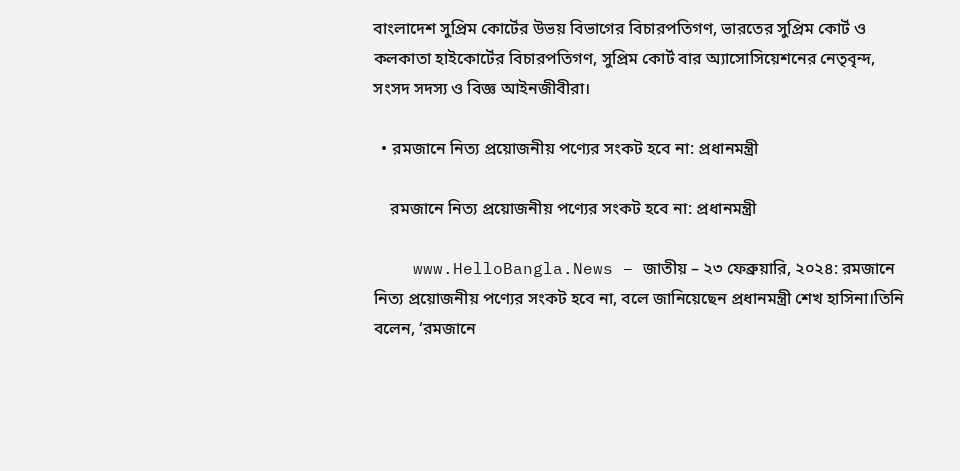বাংলাদেশ সুপ্রিম কোর্টের উভয় বিভাগের বিচারপতিগণ, ভারতের সুপ্রিম কোর্ট ও কলকাতা হাইকোর্টের বিচারপতিগণ, সুপ্রিম কোর্ট বার অ্যাসোসিয়েশনের নেতৃবৃন্দ, সংসদ সদস্য ও বিজ্ঞ আইনজীবীরা।

  • রমজানে নিত্য প্রয়োজনীয় পণ্যের সংকট হবে না: প্রধানমন্ত্রী

    রমজানে নিত্য প্রয়োজনীয় পণ্যের সংকট হবে না: প্রধানমন্ত্রী

    www.HelloBangla.News – জাতীয় – ২৩ ফেব্রুয়ারি, ২০২৪: রমজানে নিত্য প্রয়োজনীয় পণ্যের সংকট হবে না, বলে জানিয়েছেন প্রধানমন্ত্রী শেখ হাসিনা।তিনি বলেন, ‘রমজানে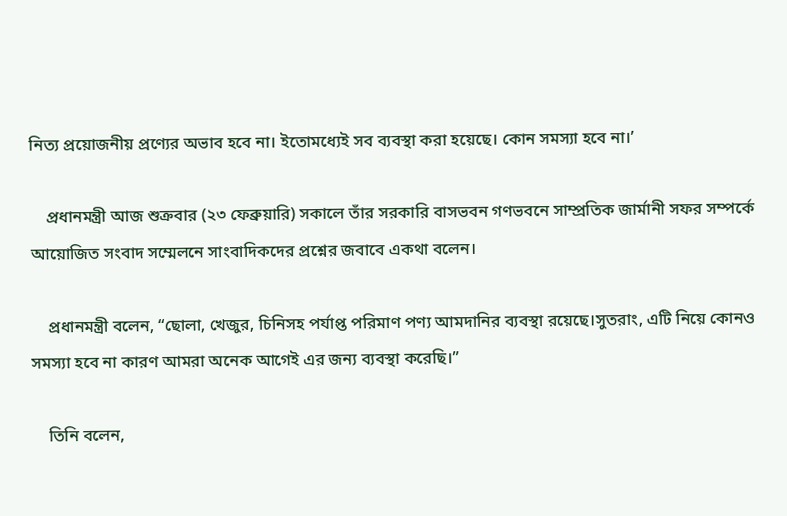নিত্য প্রয়োজনীয় প্রণ্যের অভাব হবে না। ইতোমধ্যেই সব ব্যবস্থা করা হয়েছে। কোন সমস্যা হবে না।’

    প্রধানমন্ত্রী আজ শুক্রবার (২৩ ফেব্রুয়ারি) সকালে তাঁর সরকারি বাসভবন গণভবনে সাম্প্রতিক জার্মানী সফর সম্পর্কে আয়োজিত সংবাদ সম্মেলনে সাংবাদিকদের প্রশ্নের জবাবে একথা বলেন।

    প্রধানমন্ত্রী বলেন, “ছোলা, খেজুর, চিনিসহ পর্যাপ্ত পরিমাণ পণ্য আমদানির ব্যবস্থা রয়েছে।সুতরাং, এটি নিয়ে কোনও সমস্যা হবে না কারণ আমরা অনেক আগেই এর জন্য ব্যবস্থা করেছি।”

    তিনি বলেন,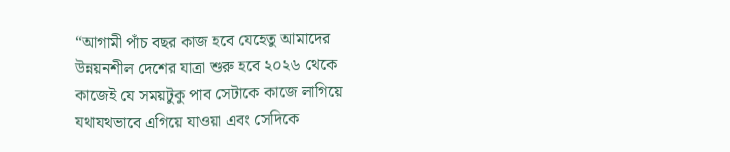“আগামী পাঁচ বছর কাজ হবে যেহেতু আমাদের উন্নয়নশীল দেশের যাত্রা শুরু হবে ২০২৬ থেকে কাজেই যে সময়টুকু পাব সেটাকে কাজে লাগিয়ে যথাযথভাবে এগিয়ে যাওয়া এবং সেদিকে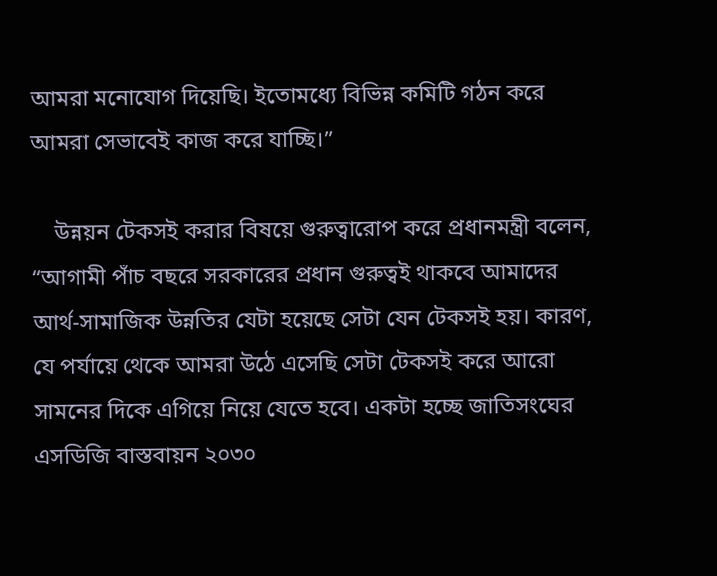আমরা মনোযোগ দিয়েছি। ইতোমধ্যে বিভিন্ন কমিটি গঠন করে আমরা সেভাবেই কাজ করে যাচ্ছি।”

    উন্নয়ন টেকসই করার বিষয়ে গুরুত্বারোপ করে প্রধানমন্ত্রী বলেন, “আগামী পাঁচ বছরে সরকারের প্রধান গুরুত্বই থাকবে আমাদের আর্থ-সামাজিক উন্নতির যেটা হয়েছে সেটা যেন টেকসই হয়। কারণ, যে পর্যায়ে থেকে আমরা উঠে এসেছি সেটা টেকসই করে আরো সামনের দিকে এগিয়ে নিয়ে যেতে হবে। একটা হচ্ছে জাতিসংঘের এসডিজি বাস্তবায়ন ২০৩০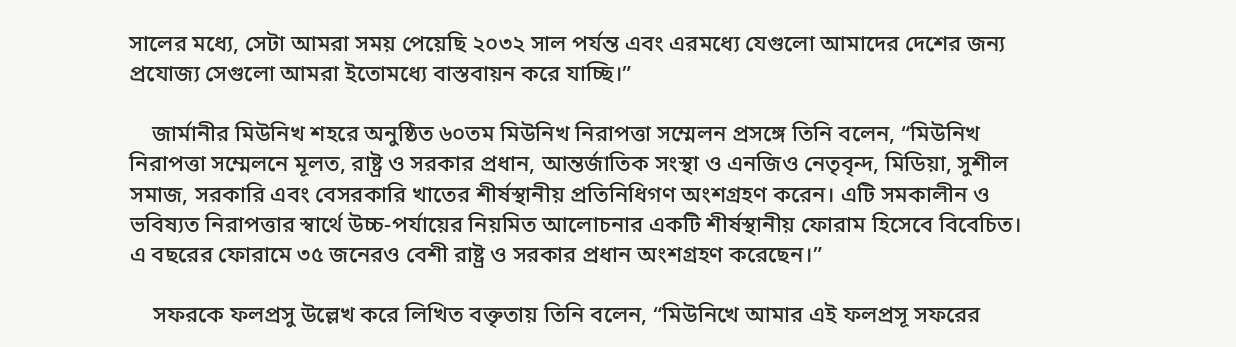সালের মধ্যে, সেটা আমরা সময় পেয়েছি ২০৩২ সাল পর্যন্ত এবং এরমধ্যে যেগুলো আমাদের দেশের জন্য প্রযোজ্য সেগুলো আমরা ইতোমধ্যে বাস্তবায়ন করে যাচ্ছি।”

    জার্মানীর মিউনিখ শহরে অনুষ্ঠিত ৬০তম মিউনিখ নিরাপত্তা সম্মেলন প্রসঙ্গে তিনি বলেন, “মিউনিখ নিরাপত্তা সম্মেলনে মূলত, রাষ্ট্র ও সরকার প্রধান, আন্তর্জাতিক সংস্থা ও এনজিও নেতৃবৃন্দ, মিডিয়া, সুশীল সমাজ, সরকারি এবং বেসরকারি খাতের শীর্ষস্থানীয় প্রতিনিধিগণ অংশগ্রহণ করেন। এটি সমকালীন ও ভবিষ্যত নিরাপত্তার স্বার্থে উচ্চ-পর্যায়ের নিয়মিত আলোচনার একটি শীর্ষস্থানীয় ফোরাম হিসেবে বিবেচিত। এ বছরের ফোরামে ৩৫ জনেরও বেশী রাষ্ট্র ও সরকার প্রধান অংশগ্রহণ করেছেন।”

    সফরকে ফলপ্রসু উল্লেখ করে লিখিত বক্তৃতায় তিনি বলেন, “মিউনিখে আমার এই ফলপ্রসূ সফরের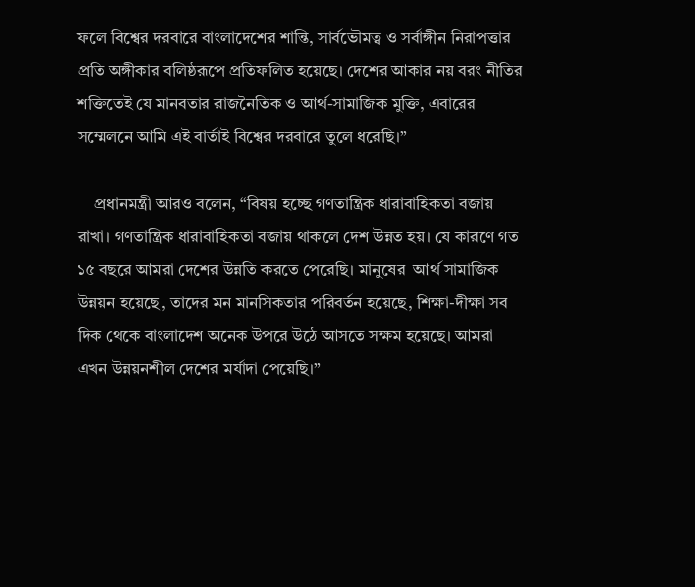ফলে বিশ্বের দরবারে বাংলাদেশের শান্তি, সার্বভৌমত্ব ও সর্বাঙ্গীন নিরাপত্তার প্রতি অঙ্গীকার বলিষ্ঠরূপে প্রতিফলিত হয়েছে। দেশের আকার নয় বরং নীতির শক্তিতেই যে মানবতার রাজনৈতিক ও আর্থ-সামাজিক মুক্তি, এবারের সম্মেলনে আমি এই বার্তাই বিশ্বের দরবারে তুলে ধরেছি।”

    প্রধানমন্ত্রী আরও বলেন, “বিষয় হচ্ছে গণতান্ত্রিক ধারাবাহিকতা বজায় রাখা। গণতান্ত্রিক ধারাবাহিকতা বজায় থাকলে দেশ উন্নত হয়। যে কারণে গত ১৫ বছরে আমরা দেশের উন্নতি করতে পেরেছি। মানুষের  আর্থ সামাজিক উন্নয়ন হয়েছে, তাদের মন মানসিকতার পরিবর্তন হয়েছে, শিক্ষা-দীক্ষা সব দিক থেকে বাংলাদেশ অনেক উপরে উঠে আসতে সক্ষম হয়েছে। আমরা এখন উন্নয়নশীল দেশের মর্যাদা পেয়েছি।”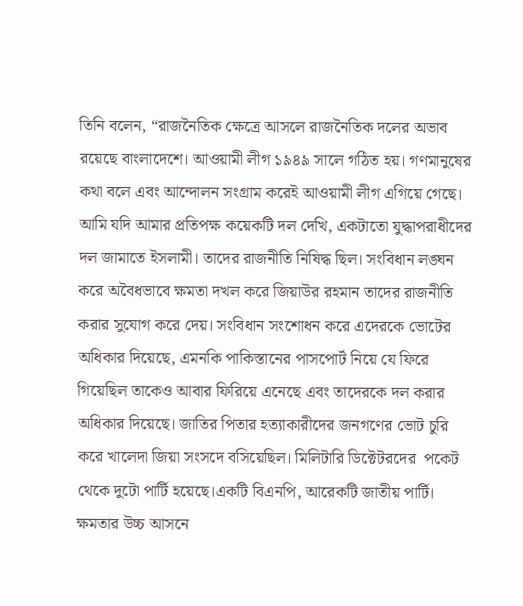তিনি বলেন, “রাজনৈতিক ক্ষেত্রে আসলে রাজনৈতিক দলের অভাব রয়েছে বাংলাদেশে। আওয়ামী লীগ ১৯৪৯ সালে গঠিত হয়। গণমানুষের কথা বলে এবং আন্দোলন সংগ্রাম করেই আওয়ামী লীগ এগিয়ে গেছে। আমি যদি আমার প্রতিপক্ষ কয়েকটি দল দেখি, একটাতো যুদ্ধাপরাধীদের দল জামাতে ইসলামী। তাদের রাজনীতি নিষিদ্ধ ছিল। সংবিধান লঙ্ঘন করে অবৈধভাবে ক্ষমতা দখল করে জিয়াউর রহমান তাদের রাজনীতি করার সুযোগ করে দেয়। সংবিধান সংশোধন করে এদেরকে ভোটের অধিকার দিয়েছে, এমনকি পাকিস্তানের পাসপোর্ট নিয়ে যে ফিরে গিয়েছিল তাকেও আবার ফিরিয়ে এনেছে এবং তাদেরকে দল করার অধিকার দিয়েছে। জাতির পিতার হত্যাকারীদের জনগণের ভোট চুরি করে খালেদা জিয়া সংসদে বসিয়েছিল। মিলিটারি ডিক্টেটরদের  পকেট থেকে দুটো পার্টি হয়েছে।একটি বিএনপি, আরেকটি জাতীয় পার্টি। ক্ষমতার উচ্চ আসনে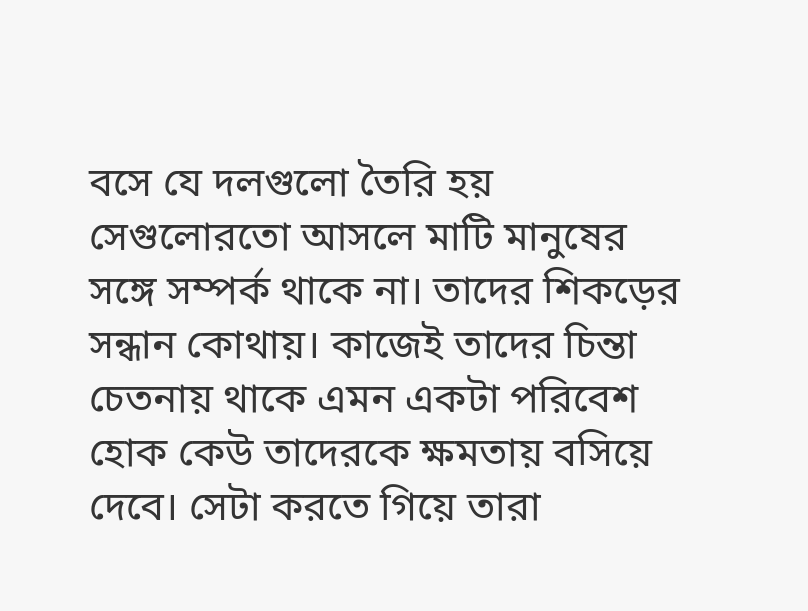বসে যে দলগুলো তৈরি হয় সেগুলোরতো আসলে মাটি মানুষের সঙ্গে সম্পর্ক থাকে না। তাদের শিকড়ের সন্ধান কোথায়। কাজেই তাদের চিন্তা চেতনায় থাকে এমন একটা পরিবেশ হোক কেউ তাদেরকে ক্ষমতায় বসিয়ে দেবে। সেটা করতে গিয়ে তারা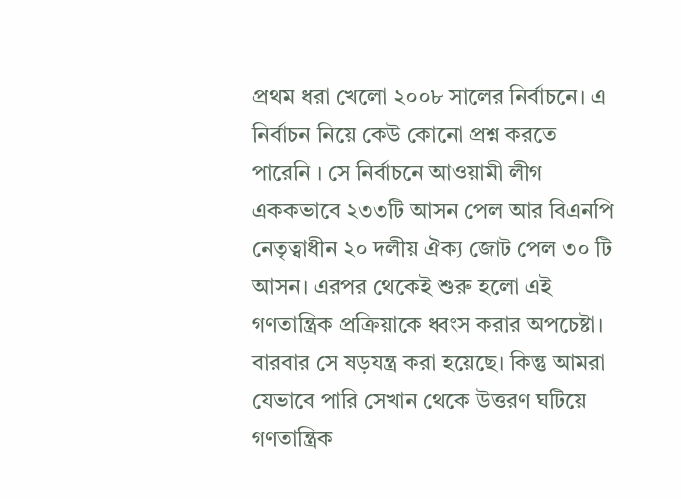প্রথম ধরা খেলো ২০০৮ সালের নির্বাচনে। এ নির্বাচন নিয়ে কেউ কোনো প্রশ্ন করতে পারেনি । সে নির্বাচনে আওয়ামী লীগ এককভাবে ২৩৩টি আসন পেল আর বিএনপি নেতৃত্বাধীন ২০ দলীয় ঐক্য জোট পেল ৩০ টি আসন। এরপর থেকেই শুরু হলো এই গণতান্ত্রিক প্রক্রিয়াকে ধ্বংস করার অপচেষ্টা। বারবার সে ষড়যন্ত্র করা হয়েছে। কিন্তু আমরা যেভাবে পারি সেখান থেকে উত্তরণ ঘটিয়ে গণতান্ত্রিক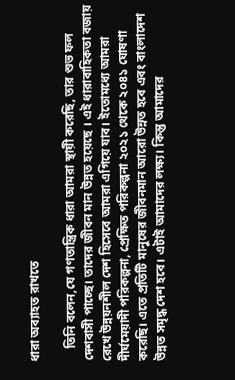ধারা অব্যাহত রাখতে

    তিনি বলেন,যে গণতান্ত্রিক ধারা আমরা স্থায়ী করেছি, তার শুভ ফল দেশবাসী পাচ্ছে। তাদের জীবন মান উন্নত হয়েছে । এই ধারাবাহিকতা বজায় রেখে উন্নয়নশীল দেশ হিসেবে আমরা এগিয়ে যাব। ইতোমধ্যে আমরা দীর্ঘমেয়াদী পরিকল্পনা, প্রেক্ষিত পরিকল্পনা ২০২১ থেকে ২০৪১ ঘোষণা করেছি। এতে প্রতিটি মানুষের জীবনমান আরো উন্নত হবে এবং বাংলাদেশ উন্নত সমৃদ্ধ দেশ হবে। এটাই আমাদের লক্ষ্য। কিন্তু আমাদের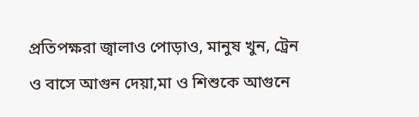প্রতিপক্ষরা জ্বালাও পোড়াও, মানুষ খুন, ট্রেন ও বাসে আগুন দেয়া,মা ও শিশুকে আগুনে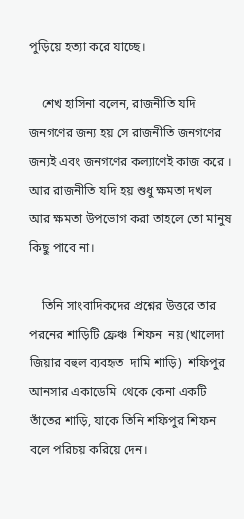পুড়িয়ে হত্যা করে যাচ্ছে।

    শেখ হাসিনা বলেন, রাজনীতি যদি জনগণের জন্য হয় সে রাজনীতি জনগণের জন্যই এবং জনগণের কল্যাণেই কাজ করে । আর রাজনীতি যদি হয় শুধু ক্ষমতা দখল আর ক্ষমতা উপভোগ করা তাহলে তো মানুষ কিছু পাবে না।

    তিনি সাংবাদিকদের প্রশ্নের উত্তরে তার পরনের শাড়িটি ফ্রেঞ্চ  শিফন  নয় (খালেদা জিয়ার বহুল ব্যবহৃত  দামি শাড়ি)  শফিপুর আনসার একাডেমি  থেকে কেনা একটি তাঁতের শাড়ি, যাকে তিনি শফিপুর শিফন বলে পরিচয় করিয়ে দেন।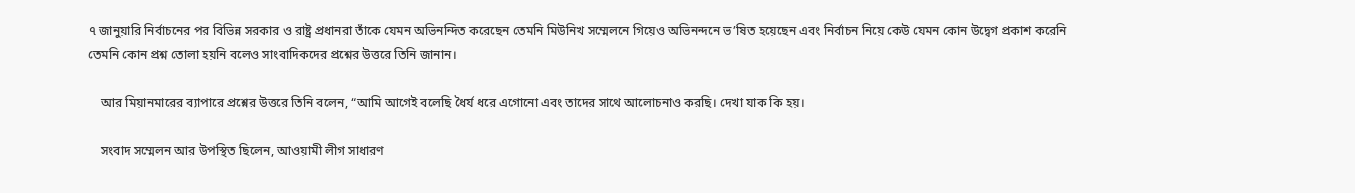৭ জানুয়ারি নির্বাচনের পর বিভিন্ন সরকার ও রাষ্ট্র প্রধানরা তাঁকে যেমন অভিনন্দিত করেছেন তেমনি মিউনিখ সম্মেলনে গিয়েও অভিনন্দনে ভ’ষিত হয়েছেন এবং নির্বাচন নিয়ে কেউ যেমন কোন উদ্বেগ প্রকাশ করেনি তেমনি কোন প্রশ্ন তোলা হয়নি বলেও সাংবাদিকদের প্রশ্নের উত্তরে তিনি জানান।

    আর মিয়ানমারের ব্যাপারে প্রশ্নের উত্তরে তিনি বলেন, “আমি আগেই বলেছি ধৈর্য ধরে এগোনো এবং তাদের সাথে আলোচনাও করছি। দেখা যাক কি হয়।

    সংবাদ সম্মেলন আর উপস্থিত ছিলেন, আওয়ামী লীগ সাধারণ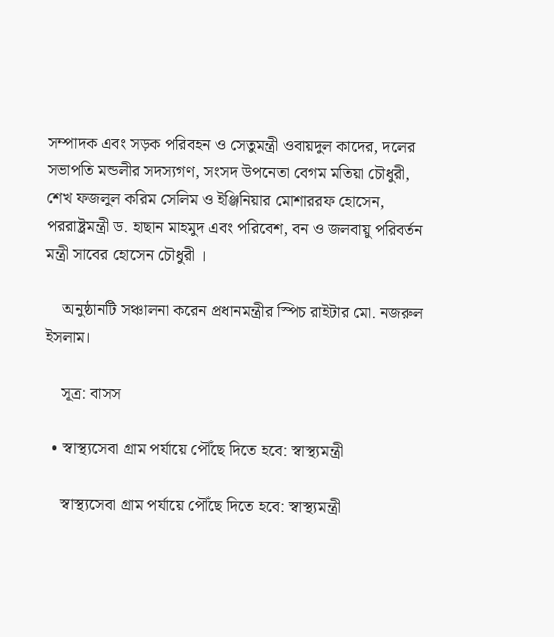সম্পাদক এবং সড়ক পরিবহন ও সেতুমন্ত্রী ওবায়দুল কাদের, দলের সভাপতি মন্ডলীর সদস্যগণ, সংসদ উপনেতা বেগম মতিয়া চৌধুরী, শেখ ফজলুল করিম সেলিম ও ইঞ্জিনিয়ার মোশাররফ হোসেন, পররাষ্ট্রমন্ত্রী ড. হাছান মাহমুদ এবং পরিবেশ, বন ও জলবায়ু পরিবর্তন মন্ত্রী সাবের হোসেন চৌধুরী ।

    অনুষ্ঠানটি সঞ্চালনা করেন প্রধানমন্ত্রীর স্পিচ রাইটার মো. নজরুল ইসলাম।

    সূত্র: বাসস

  • স্বাস্থ্যসেবা গ্রাম পর্যায়ে পৌঁছে দিতে হবে: স্বাস্থ্যমন্ত্রী

    স্বাস্থ্যসেবা গ্রাম পর্যায়ে পৌঁছে দিতে হবে: স্বাস্থ্যমন্ত্রী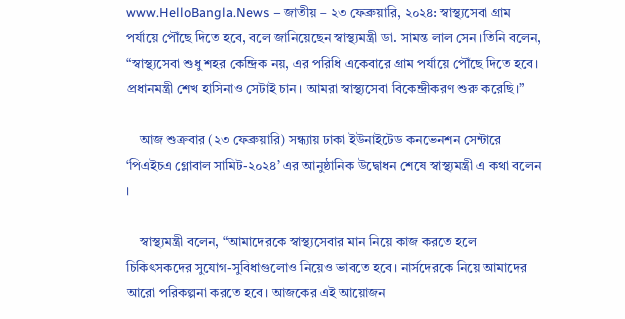www.HelloBangla.News – জাতীয় – ২৩ ফেব্রুয়ারি, ২০২৪: স্বাস্থ্যসেবা গ্রাম পর্যায়ে পৌঁছে দিতে হবে, বলে জানিয়েছেন স্বাস্থ্যমন্ত্রী ডা. সামন্ত লাল সেন।তিনি বলেন, “স্বাস্থ্যসেবা শুধু শহর কেন্দ্রিক নয়, এর পরিধি একেবারে গ্রাম পর্যায়ে পৌঁছে দিতে হবে। প্রধানমন্ত্রী শেখ হাসিনাও সেটাই চান। আমরা স্বাস্থ্যসেবা বিকেন্দ্রীকরণ শুরু করেছি।”

    আজ শুক্রবার (২৩ ফেব্রুয়ারি) সন্ধ্যায় ঢাকা ইউনাইটেড কনভেনশন সেন্টারে ‘পিএইচএ গ্লোবাল সামিট-২০২৪’ এর আনুষ্ঠানিক উদ্বোধন শেষে স্বাস্থ্যমন্ত্রী এ কথা বলেন ।

    স্বাস্থ্যমন্ত্রী বলেন, “আমাদেরকে স্বাস্থ্যসেবার মান নিয়ে কাজ করতে হলে চিকিৎসকদের সুযোগ-সুবিধাগুলোও নিয়েও ভাবতে হবে। নার্সদেরকে নিয়ে আমাদের আরো পরিকল্পনা করতে হবে। আজকের এই আয়োজন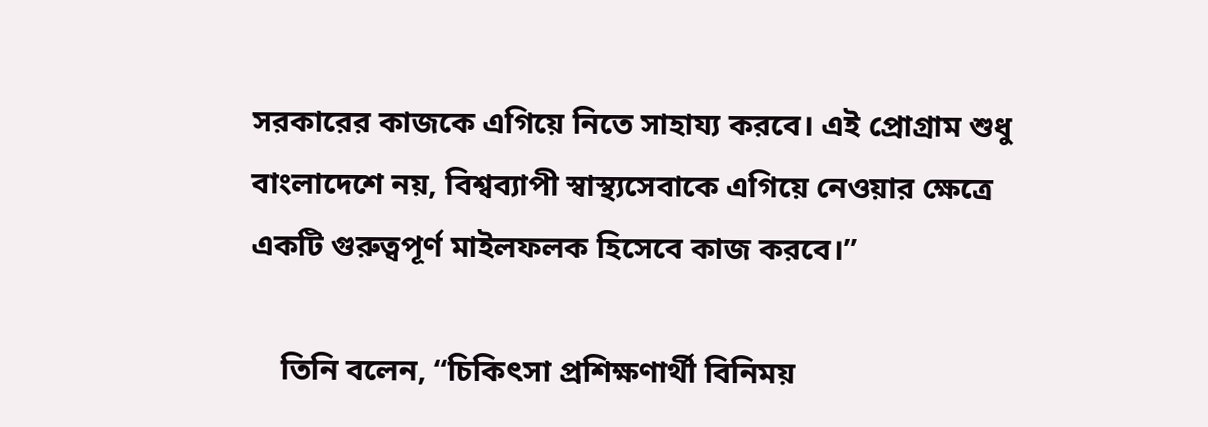সরকারের কাজকে এগিয়ে নিতে সাহায্য করবে। এই প্রোগ্রাম শুধু বাংলাদেশে নয়, বিশ্বব্যাপী স্বাস্থ্যসেবাকে এগিয়ে নেওয়ার ক্ষেত্রে একটি গুরুত্বপূর্ণ মাইলফলক হিসেবে কাজ করবে।”

    তিনি বলেন, “চিকিৎসা প্রশিক্ষণার্থী বিনিময়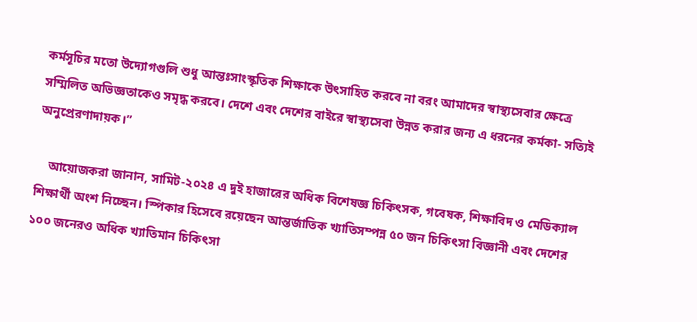কর্মসূচির মতো উদ্যোগগুলি শুধু আন্তঃসাংস্কৃতিক শিক্ষাকে উৎসাহিত করবে না বরং আমাদের স্বাস্থ্যসেবার ক্ষেত্রে সম্মিলিত অভিজ্ঞতাকেও সমৃদ্ধ করবে। দেশে এবং দেশের বাইরে স্বাস্থ্যসেবা উন্নত করার জন্য এ ধরনের কর্মকা- সত্যিই অনুপ্রেরণাদায়ক।”

    আয়োজকরা জানান, সামিট-২০২৪ এ দুই হাজারের অধিক বিশেষজ্ঞ চিকিৎসক, গবেষক, শিক্ষাবিদ ও মেডিক্যাল শিক্ষার্থী অংশ নিচ্ছেন। স্পিকার হিসেবে রয়েছেন আন্তর্জাতিক খ্যাতিসম্পন্ন ৫০ জন চিকিৎসা বিজ্ঞানী এবং দেশের ১০০ জনেরও অধিক খ্যাতিমান চিকিৎসা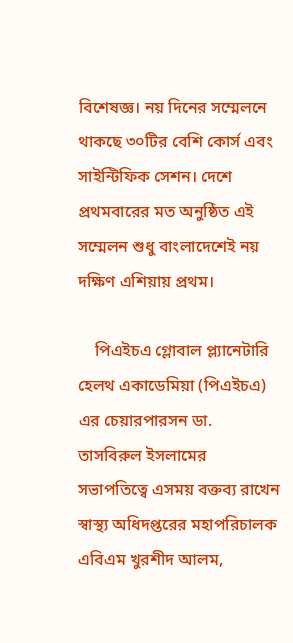বিশেষজ্ঞ। নয় দিনের সম্মেলনে থাকছে ৩০টির বেশি কোর্স এবং সাইন্টিফিক সেশন। দেশে প্রথমবারের মত অনুষ্ঠিত এই সম্মেলন শুধু বাংলাদেশেই নয় দক্ষিণ এশিয়ায় প্রথম।

    পিএইচএ গ্লোবাল প্ল্যানেটারি হেলথ একাডেমিয়া (পিএইচএ) এর চেয়ারপারসন ডা. তাসবিরুল ইসলামের সভাপতিত্বে এসময় বক্তব্য রাখেন স্বাস্থ্য অধিদপ্তরের মহাপরিচালক এবিএম খুরশীদ আলম,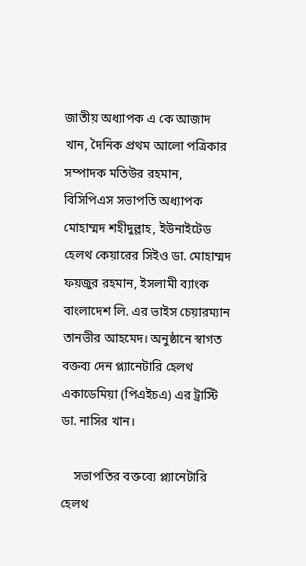জাতীয় অধ্যাপক এ কে আজাদ খান, দৈনিক প্রথম আলো পত্রিকার সম্পাদক মতিউর রহমান, বিসিপিএস সভাপতি অধ্যাপক মোহাম্মদ শহীদুল্লাহ, ইউনাইটেড হেলথ কেয়ারের সিইও ডা. মোহাম্মদ ফয়জুর রহমান, ইসলামী ব্যাংক বাংলাদেশ লি. এর ভাইস চেয়ারম্যান তানভীর আহমেদ। অনুষ্ঠানে স্বাগত বক্তব্য দেন প্ল্যানেটারি হেলথ একাডেমিয়া (পিএইচএ) এর ট্রাস্টি ডা. নাসির খান।

    সভাপতির বক্তব্যে প্ল্যানেটারি হেলথ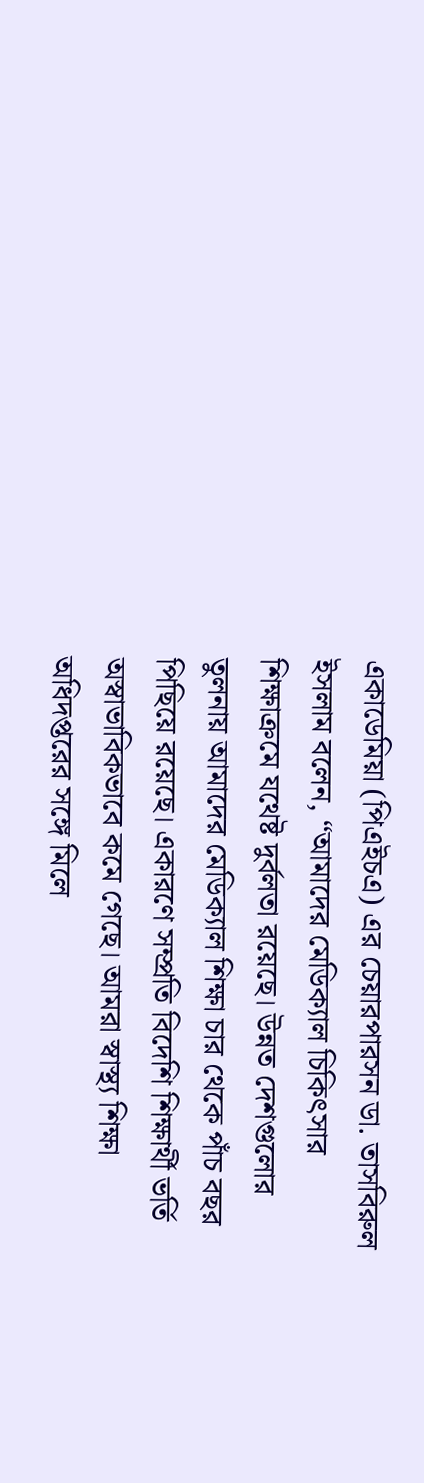একাডেমিয়া (পিএইচএ) এর চেয়ারপারসন ডা. তাসবিরুল ইসলাম বলেন, “আমাদের মেডিক্যাল চিকিৎসার শিক্ষাক্রমে যথেষ্ট দুর্বলতা রয়েছে। উন্নত দেশগুলোর তুলনায় আমাদের মেডিক্যাল শিক্ষা চার থেকে পাঁচ বছর পিছিয়ে রয়েছে। একারণে সম্প্রতি বিদেশি শিক্ষার্থী ভর্তি অস্বাভাবিকভাবে কমে গেছে। আমরা স্বাস্থ্য শিক্ষা অধিদপ্তরের সঙ্গে মিলে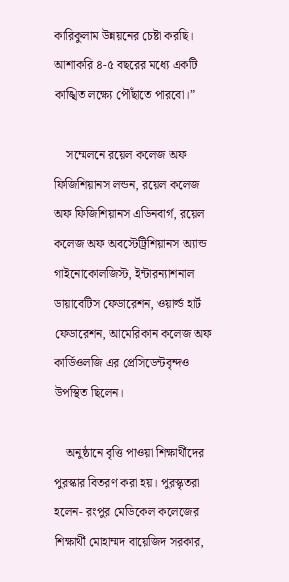কারিকুলাম উন্নয়নের চেষ্টা করছি। আশাকরি ৪-৫ বছরের মধ্যে একটি কাঙ্খিত লক্ষ্যে পৌঁছাতে পারবো।”

    সম্মেলনে রয়েল কলেজ অফ ফিজিশিয়ানস লন্ডন, রয়েল কলেজ অফ ফিজিশিয়ানস এডিনবার্গ, রয়েল কলেজ অফ অবস্টেট্রিশিয়ানস অ্যান্ড গাইনোকোলজিস্ট, ইন্টারন্যাশনাল ডায়াবেটিস ফেডারেশন, ওয়ার্ল্ড হার্ট ফেডারেশন, আমেরিকান কলেজ অফ কার্ডিওলজি এর প্রেসিডেন্টবৃন্দও উপস্থিত ছিলেন।

    অনুষ্ঠানে বৃত্তি পাওয়া শিক্ষার্থীদের পুরস্কার বিতরণ করা হয়। পুরস্কৃতরা হলেন- রংপুর মেডিকেল কলেজের শিক্ষার্থী মোহাম্মদ বায়েজিদ সরকার,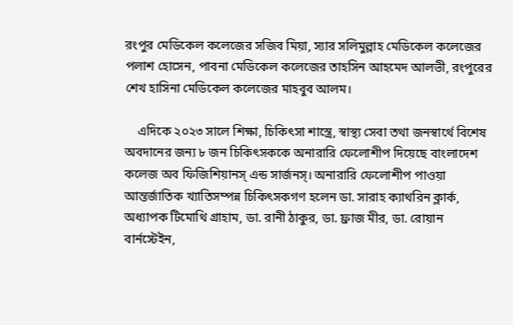রংপুর মেডিকেল কলেজের সজিব মিয়া, স্যার সলিমুল্লাহ মেডিকেল কলেজের পলাশ হোসেন, পাবনা মেডিকেল কলেজের তাহসিন আহমেদ আলভী, রংপুরের শেখ হাসিনা মেডিকেল কলেজের মাহবুব আলম।

    এদিকে ২০২৩ সালে শিক্ষা, চিকিৎসা শাস্ত্রে, স্বাস্থ্য সেবা তথা জনস্বার্থে বিশেষ অবদানের জন্য ৮ জন চিকিৎসককে অনারারি ফেলোশীপ দিয়েছে বাংলাদেশ কলেজ অব ফিজিশিয়ানস্ এন্ড সার্জনস্। অনারারি ফেলোশীপ পাওয়া আন্তর্জাতিক খ্যাতিসম্পন্ন চিকিৎসকগণ হলেন ডা. সারাহ ক্যাথরিন ক্লার্ক, অধ্যাপক টিমোথি গ্রাহাম, ডা. রানী ঠাকুর, ডা. ফ্রাজ মীর, ডা. রোয়ান বার্নস্টেইন,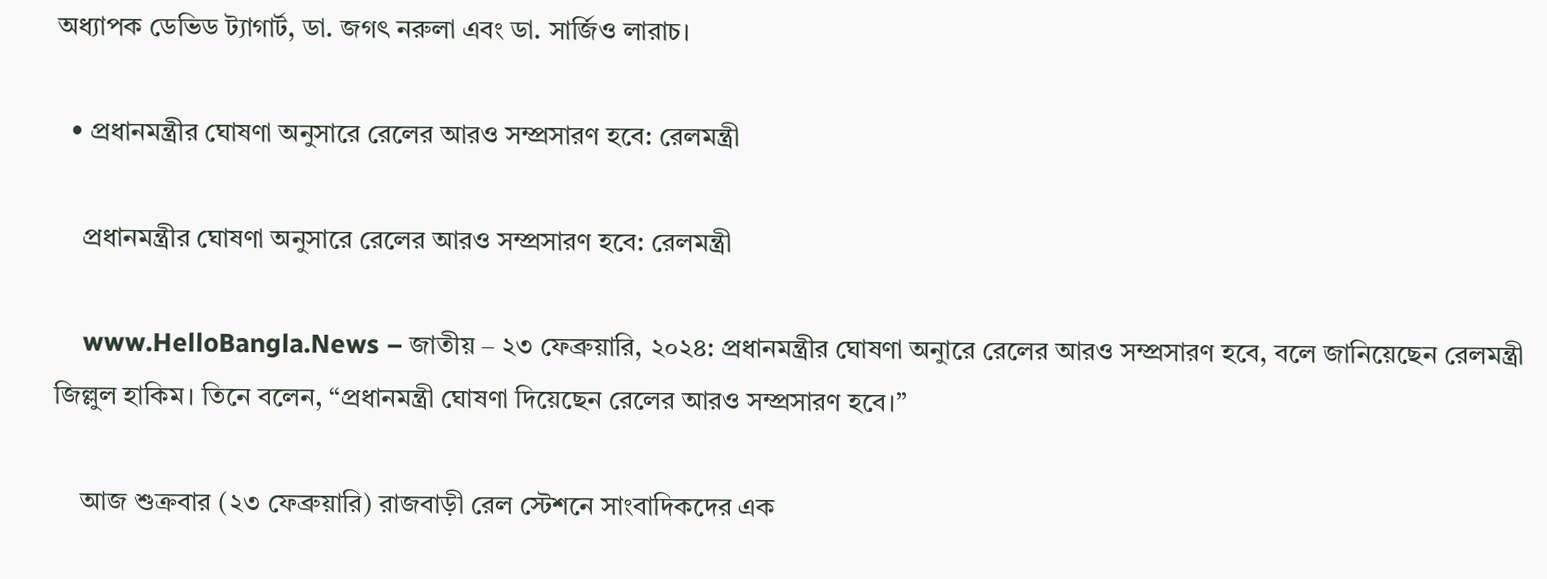অধ্যাপক ডেভিড ট্যাগার্ট, ডা. জগৎ নরুলা এবং ডা. সার্জিও লারাচ।

  • প্রধানমন্ত্রীর ঘোষণা অনুসারে রেলের আরও সম্প্রসারণ হবে: রেলমন্ত্রী

    প্রধানমন্ত্রীর ঘোষণা অনুসারে রেলের আরও সম্প্রসারণ হবে: রেলমন্ত্রী

    www.HelloBangla.News – জাতীয় – ২৩ ফেব্রুয়ারি, ২০২৪: প্রধানমন্ত্রীর ঘোষণা অনুারে রেলের আরও সম্প্রসারণ হবে, বলে জানিয়েছেন রেলমন্ত্রী জিল্লুল হাকিম। তিনে বলেন, “প্রধানমন্ত্রী ঘোষণা দিয়েছেন রেলের আরও সম্প্রসারণ হবে।”

    আজ শুক্রবার (২৩ ফেব্রুয়ারি) রাজবাড়ী রেল স্টেশনে সাংবাদিকদের এক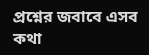প্রশ্নের জবাবে এসব কথা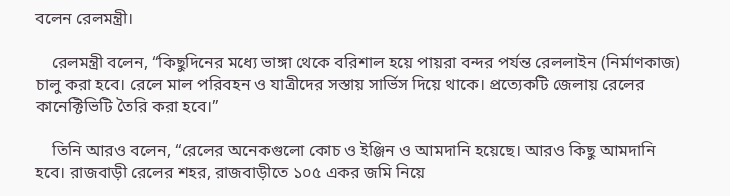বলেন রেলমন্ত্রী।

    রেলমন্ত্রী বলেন, “কিছুদিনের মধ্যে ভাঙ্গা থেকে বরিশাল হয়ে পায়রা বন্দর পর্যন্ত রেললাইন (নির্মাণকাজ) চালু করা হবে। রেলে মাল পরিবহন ও যাত্রীদের সস্তায় সার্ভিস দিয়ে থাকে। প্রত্যেকটি জেলায় রেলের কানেক্টিভিটি তৈরি করা হবে।”

    তিনি আরও বলেন, “রেলের অনেকগুলো কোচ ও ইঞ্জিন ও আমদানি হয়েছে। আরও কিছু আমদানি হবে। রাজবাড়ী রেলের শহর, রাজবাড়ীতে ১০৫ একর জমি নিয়ে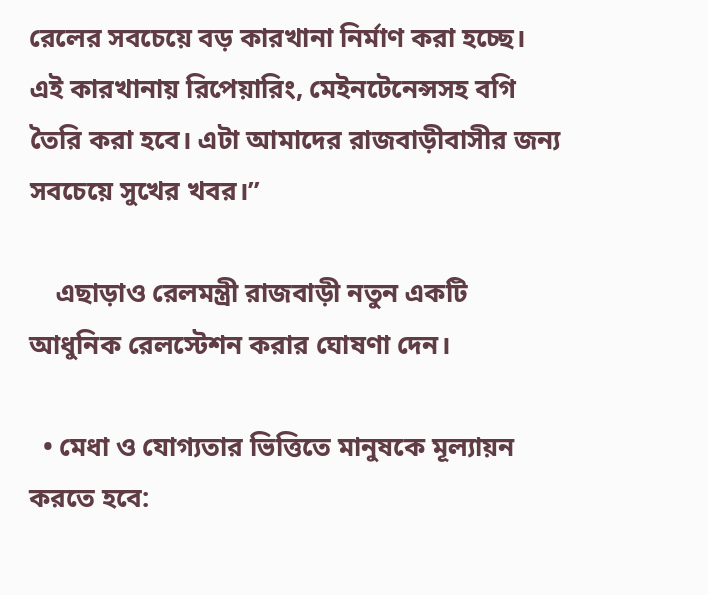রেলের সবচেয়ে বড় কারখানা নির্মাণ করা হচ্ছে। এই কারখানায় রিপেয়ারিং, মেইনটেনেন্সসহ বগি তৈরি করা হবে। এটা আমাদের রাজবাড়ীবাসীর জন্য সবচেয়ে সুখের খবর।”

    এছাড়াও রেলমন্ত্রী রাজবাড়ী নতুন একটি আধুনিক রেলস্টেশন করার ঘোষণা দেন।

  • মেধা ও যোগ্যতার ভিত্তিতে মানুষকে মূল্যায়ন করতে হবে: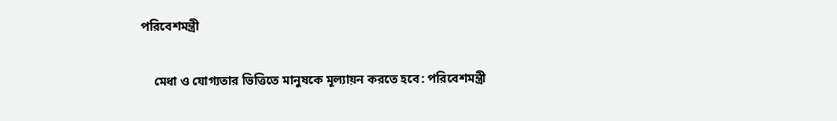পরিবেশমন্ত্রী

    মেধা ও যোগ্যতার ভিত্তিতে মানুষকে মূল্যায়ন করতে হবে: পরিবেশমন্ত্রী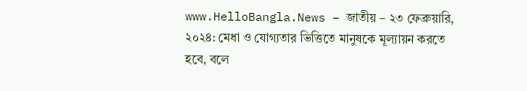www.HelloBangla.News – জাতীয় – ২৩ ফেব্রুয়ারি, ২০২৪: মেধা ও যোগ্যতার ভিত্তিতে মানুষকে মূল্যায়ন করতে হবে, বলে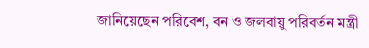জানিয়েছেন পরিবেশ, বন ও জলবায়ু পরিবর্তন মন্ত্রী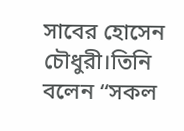সাবের হোসেন চৌধুরী।তিনি বলেন “সকল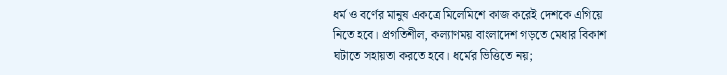ধর্ম ও বর্ণের মানুষ একত্রে মিলেমিশে কাজ করেই দেশকে এগিয়ে নিতে হবে। প্রগতিশীল, কল্যাণময় বাংলাদেশ গড়তে মেধার বিকাশ ঘটাতে সহায়তা করতে হবে। ধর্মের ভিত্তিতে নয়;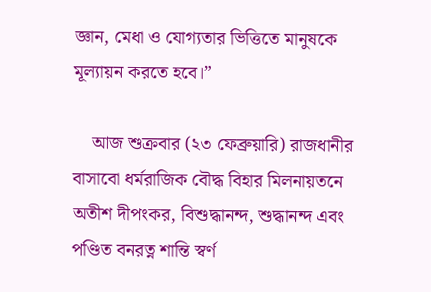জ্ঞান, মেধা ও যোগ্যতার ভিত্তিতে মানুষকে মূল্যায়ন করতে হবে।”

    আজ শুক্রবার (২৩ ফেব্রুয়ারি) রাজধানীর বাসাবো ধর্মরাজিক বৌদ্ধ বিহার মিলনায়তনে অতীশ দীপংকর, বিশুদ্ধানন্দ, শুদ্ধানন্দ এবং পণ্ডিত বনরত্ন শান্তি স্বর্ণ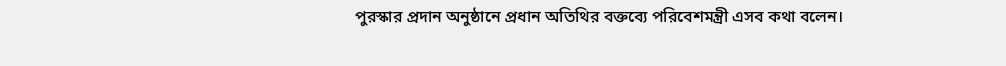পুরস্কার প্রদান অনুষ্ঠানে প্রধান অতিথির বক্তব্যে পরিবেশমন্ত্রী এসব কথা বলেন।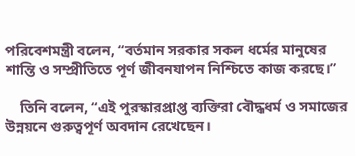পরিবেশমন্ত্রী বলেন, “বর্তমান সরকার সকল ধর্মের মানুষের শান্তি ও সম্প্রীতিতে পূর্ণ জীবনযাপন নিশ্চিতে কাজ করছে।”

    তিনি বলেন, “এই পুরস্কারপ্রাপ্ত ব্যক্তিরা বৌদ্ধধর্ম ও সমাজের উন্নয়নে গুরুত্বপূর্ণ অবদান রেখেছেন।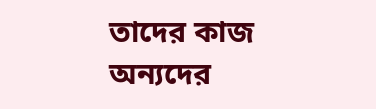তাদের কাজ অন্যদের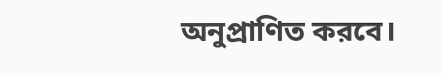অনুপ্রাণিত করবে।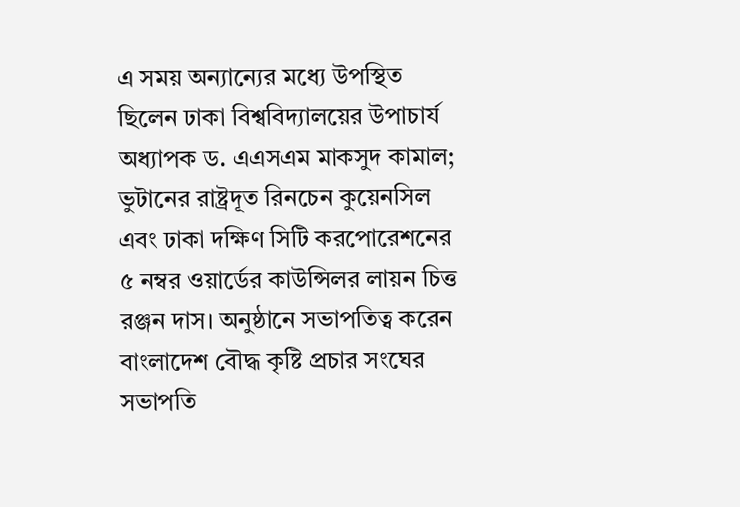এ সময় অন্যান্যের মধ্যে উপস্থিত ছিলেন ঢাকা বিশ্ববিদ্যালয়ের উপাচার্য অধ্যাপক ড. এএসএম মাকসুদ কামাল; ভুটানের রাষ্ট্রদূত রিনচেন কুয়েনসিল এবং ঢাকা দক্ষিণ সিটি করপোরেশনের ৫ নম্বর ওয়ার্ডের কাউন্সিলর লায়ন চিত্ত রঞ্জন দাস। অনুষ্ঠানে সভাপতিত্ব করেন বাংলাদেশ বৌদ্ধ কৃষ্টি প্রচার সংঘের সভাপতি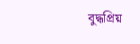বুদ্ধপ্রিয়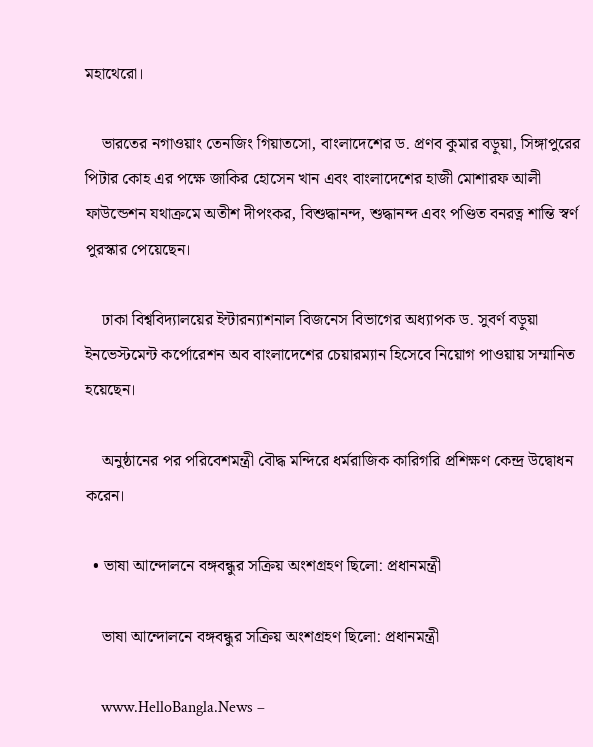মহাথেরো।

    ভারতের নগাওয়াং তেনজিং গিয়াতসো, বাংলাদেশের ড. প্রণব কুমার বড়ুয়া, সিঙ্গাপুরের পিটার কোহ এর পক্ষে জাকির হোসেন খান এবং বাংলাদেশের হাজী মোশারফ আলী ফাউন্ডেশন যথাক্রমে অতীশ দীপংকর, বিশুদ্ধানন্দ, শুদ্ধানন্দ এবং পণ্ডিত বনরত্ন শান্তি স্বর্ণ পুরস্কার পেয়েছেন।

    ঢাকা বিশ্ববিদ্যালয়ের ইন্টারন্যাশনাল বিজনেস বিভাগের অধ্যাপক ড. সুবর্ণ বড়ুয়া ইনভেস্টমেন্ট কর্পোরেশন অব বাংলাদেশের চেয়ারম্যান হিসেবে নিয়োগ পাওয়ায় সম্মানিত হয়েছেন।

    অনুষ্ঠানের পর পরিবেশমন্ত্রী বৌদ্ধ মন্দিরে ধর্মরাজিক কারিগরি প্রশিক্ষণ কেন্দ্র উদ্বোধন করেন।

  • ভাষা আন্দোলনে বঙ্গবন্ধুর সক্রিয় অংশগ্রহণ ছিলো: প্রধানমন্ত্রী

    ভাষা আন্দোলনে বঙ্গবন্ধুর সক্রিয় অংশগ্রহণ ছিলো: প্রধানমন্ত্রী

    www.HelloBangla.News –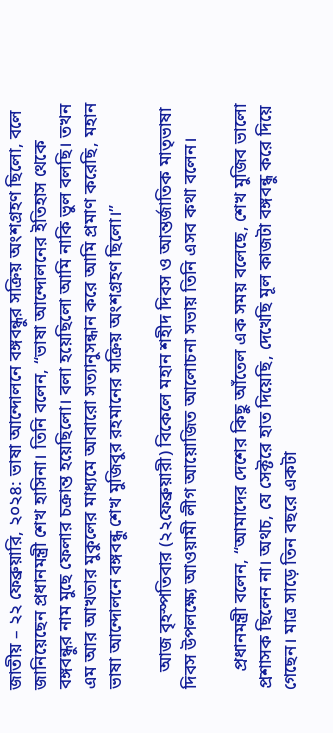জাতীয় – ২২ ফেব্রুয়ারি, ২০২৪: ভাষা আন্দোলনে বঙ্গবন্ধুর সক্রিয় অংশগ্রহণ ছিলো, বলে জানিয়েছেন প্রধানমন্ত্রী শেখ হাসিনা। তিনি বলেন, “ভাষা আন্দোলনের ইতিহাস থেকে বঙ্গবন্ধুর নাম মুছে ফেলার চক্রান্ত হয়েছিলো। বলা হয়েছিলো আমি নাকি ভুল বলছি। তখন এম আর আখতার মুকুলের মাধ্যমে আবারো সত্যানুসন্ধান করে আমি প্রমাণ করেছি, মহান ভাষা আন্দোলনে বঙ্গবন্ধু শেখ মুজিবুর রহমানের সক্রিয় অংশগ্রহণ ছিলো।”

    আজ বৃহস্পতিবার (২২ফেব্রুয়ারী) বিকেলে মহান শহীদ দিবস ও আন্তর্জাতিক মাতৃভাষা দিবস উপলক্ষ্যে আওয়ামী লীগ আয়োজিত আলোচনা সভায় তিনি এসব কথা বলেন।

    প্রধানমন্ত্রী বলেন, “আমাদের দেশের কিছু আঁতেল এক সময় বলেছে, শেখ মুজিব ভালো প্রশাসক ছিলেন না। অথচ, যে সেক্টরে হাত দিয়েছি, দেখেছি মূল কাজটা বঙ্গবন্ধু করে দিয়ে গেছেন। মাত্র সাড়ে তিন বছরে একটা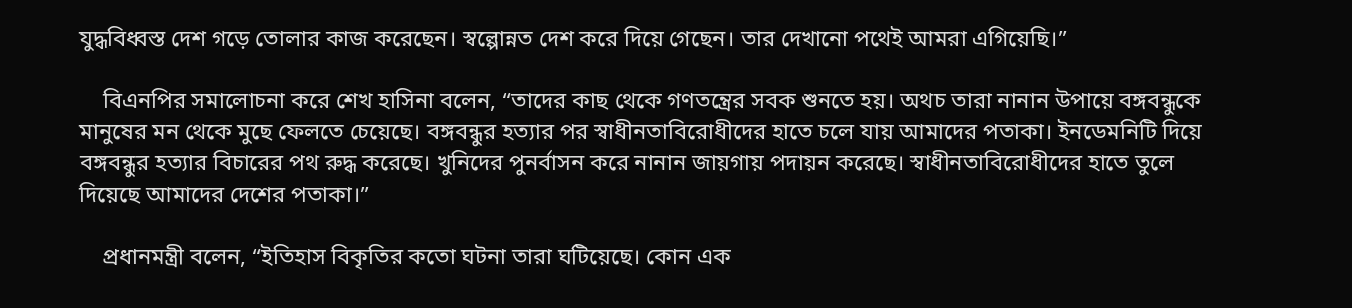যুদ্ধবিধ্বস্ত দেশ গড়ে তোলার কাজ করেছেন। স্বল্পোন্নত দেশ করে দিয়ে গেছেন। তার দেখানো পথেই আমরা এগিয়েছি।”

    বিএনপির সমালোচনা করে শেখ হাসিনা বলেন, “তাদের কাছ থেকে গণতন্ত্রের সবক শুনতে হয়। অথচ তারা নানান উপায়ে বঙ্গবন্ধুকে মানুষের মন থেকে মুছে ফেলতে চেয়েছে। বঙ্গবন্ধুর হত্যার পর স্বাধীনতাবিরোধীদের হাতে চলে যায় আমাদের পতাকা। ইনডেমনিটি দিয়ে বঙ্গবন্ধুর হত্যার বিচারের পথ রুদ্ধ করেছে। খুনিদের পুনর্বাসন করে নানান জায়গায় পদায়ন করেছে। স্বাধীনতাবিরোধীদের হাতে তুলে দিয়েছে আমাদের দেশের পতাকা।”

    প্রধানমন্ত্রী বলেন, “ইতিহাস বিকৃতির কতো ঘটনা তারা ঘটিয়েছে। কোন এক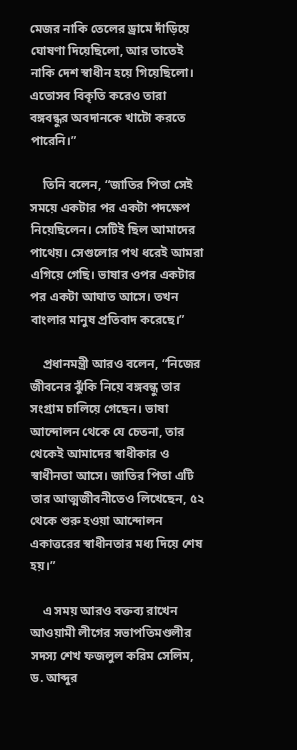মেজর নাকি তেলের ড্রামে দাঁড়িয়ে ঘোষণা দিয়েছিলো, আর তাতেই নাকি দেশ স্বাধীন হয়ে গিয়েছিলো। এতোসব বিকৃতি করেও তারা বঙ্গবন্ধুর অবদানকে খাটো করতে পারেনি।”

    তিনি বলেন, “জাতির পিতা সেই সময়ে একটার পর একটা পদক্ষেপ নিয়েছিলেন। সেটিই ছিল আমাদের পাথেয়। সেগুলোর পথ ধরেই আমরা এগিয়ে গেছি। ভাষার ওপর একটার পর একটা আঘাত আসে। তখন বাংলার মানুষ প্রতিবাদ করেছে।”

    প্রধানমন্ত্রী আরও বলেন, “নিজের জীবনের ঝুঁকি নিয়ে বঙ্গবন্ধু তার সংগ্রাম চালিয়ে গেছেন। ভাষা আন্দোলন থেকে যে চেতনা, তার থেকেই আমাদের স্বাধীকার ও স্বাধীনতা আসে। জাতির পিতা এটি তার আত্মজীবনীতেও লিখেছেন, ৫২ থেকে শুরু হওয়া আন্দোলন একাত্তরের স্বাধীনতার মধ্য দিয়ে শেষ হয়।”

    এ সময় আরও বক্তব্য রাখেন আওয়ামী লীগের সভাপতিমণ্ডলীর সদস্য শেখ ফজলুল করিম সেলিম, ড. আব্দুর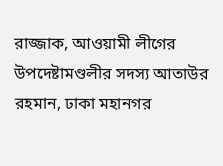রাজ্জাক, আওয়ামী লীগের উপদেষ্টামণ্ডলীর সদস্য আতাউর রহমান, ঢাকা মহানগর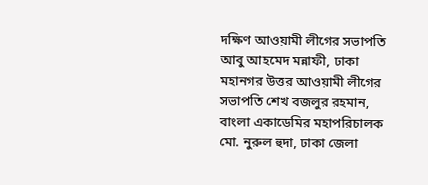দক্ষিণ আওয়ামী লীগের সভাপতি আবু আহমেদ মন্নাফী, ঢাকা মহানগর উত্তর আওয়ামী লীগের সভাপতি শেখ বজলুর রহমান, বাংলা একাডেমির মহাপরিচালক মো. নুরুল হুদা, ঢাকা জেলা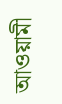আওয়ামী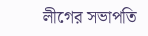লীগের সভাপতি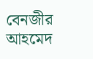বেনজীর আহমেদ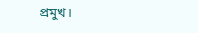প্রমুখ।